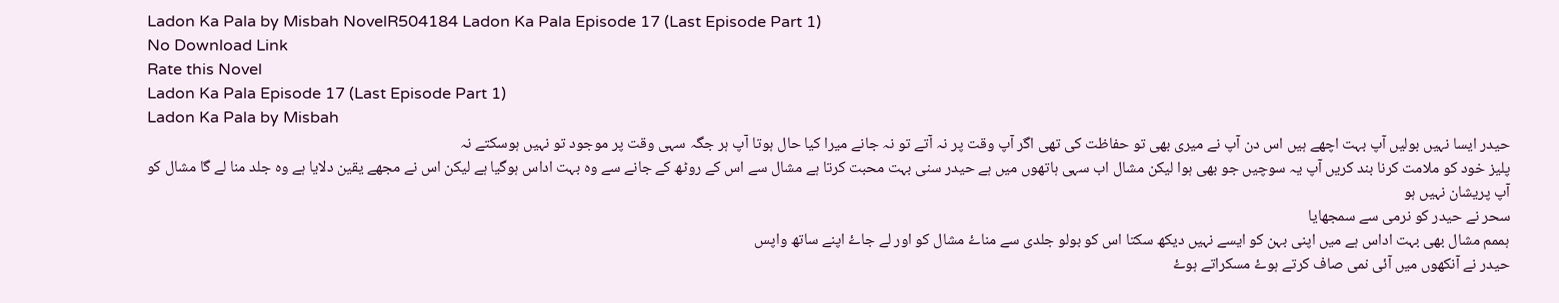Ladon Ka Pala by Misbah NovelR504184 Ladon Ka Pala Episode 17 (Last Episode Part 1)
No Download Link
Rate this Novel
Ladon Ka Pala Episode 17 (Last Episode Part 1)
Ladon Ka Pala by Misbah
حیدر ایسا نہیں بولیں آپ بہت اچھے ہیں اس دن آپ نے میری بھی تو حفاظت کی تھی اگر آپ وقت پر نہ آتے تو نہ جانے میرا کیا حال ہوتا آپ ہر جگہ سہی وقت پر موجود تو نہیں ہوسکتے نہ
پلیز خود کو ملامت کرنا بند کریں آپ یہ سوچیں جو بھی ہوا لیکن مشال اب سہی ہاتھوں میں ہے حیدر سنی بہت محبت کرتا ہے مشال سے اس کے روٹھ کے جانے سے وہ بہت اداس ہوگیا ہے لیکن اس نے مجھے یقین دلایا ہے وہ جلد منا لے گا مشال کو آپ پریشان نہیں ہو
سحر نے حیدر کو نرمی سے سمجھایا
ہممم مشال بھی بہت اداس ہے میں اپنی بہن کو ایسے نہیں دیکھ سکتا اس کو بولو جلدی سے مناۓ مشال کو اور لے جاۓ اپنے ساتھ واپس
حیدر نے آنکھوں میں آئی نمی صاف کرتے ہوۓ مسکراتے ہوۓ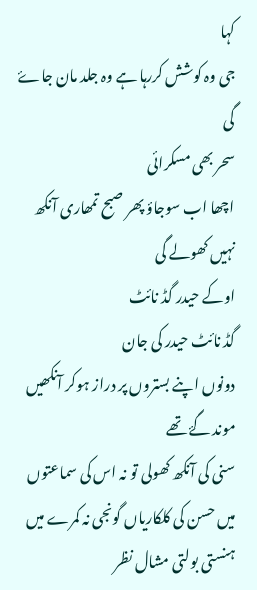کہا
جی وہ کوشش کررہا ہے وہ جلد مان جاۓ گی
سحر بھی مسکرائی
اچھا اب سوجاؤ پھر صبح تمھاری آنکھ نہیں کھولے گی
اوکے حیدر گڈ نائٹ
گڈ نائٹ حیدر کی جان
دونوں اپنے بستروں پر دراز ہوکر آنکھیں موند گۓ تھے
سنی کی آنکھ کھولی تو نہ اس کی سماعتوں میں حسن کی کلکاریاں گونجی نہ کمرے میں ہنستی بولتی مشال نظر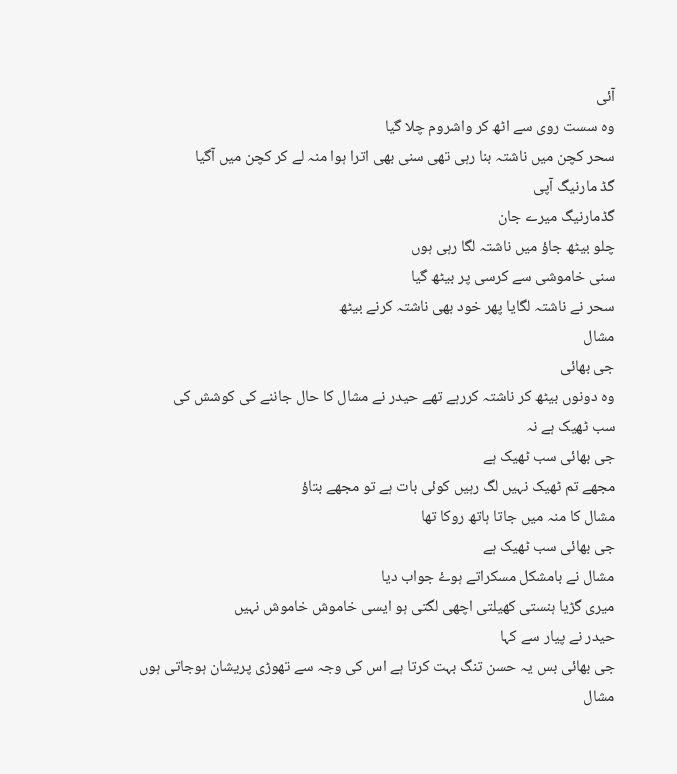آئی
وہ سست روی سے اٹھ کر واشروم چلا گیا
سحر کچن میں ناشتہ بنا رہی تھی سنی بھی اترا ہوا منہ لے کر کچن میں آگیا
گڈ مارنیگ آپی
گڈمارنیگ میرے جان
چلو بیٹھ جاؤ میں ناشتہ لگا رہی ہوں
سنی خاموشی سے کرسی پر بیٹھ گیا
سحر نے ناشتہ لگایا پھر خود بھی ناشتہ کرنے بیٹھ
مشال
جی بھائی
وہ دونوں بیٹھ کر ناشتہ کررہے تھے حیدر نے مشال کا حال جاننے کی کوشش کی
سب ٹھیک ہے نہ
جی بھائی سب ٹھیک ہے
مجھے تم ٹھیک نہیں لگ رہیں کوئی بات ہے تو مجھے بتاؤ
مشال کا منہ میں جاتا ہاتھ روکا تھا
جی بھائی سب ٹھیک ہے
مشال نے بامشکل مسکراتے ہوۓ جواب دیا
میری گڑیا ہنستی کھیلتی اچھی لگتی ہو ایسی خاموش خاموش نہیں
حیدر نے پیار سے کہا
جی بھائی بس یہ حسن تنگ بہت کرتا ہے اس کی وجہ سے تھوڑی پریشان ہوجاتی ہوں
مشال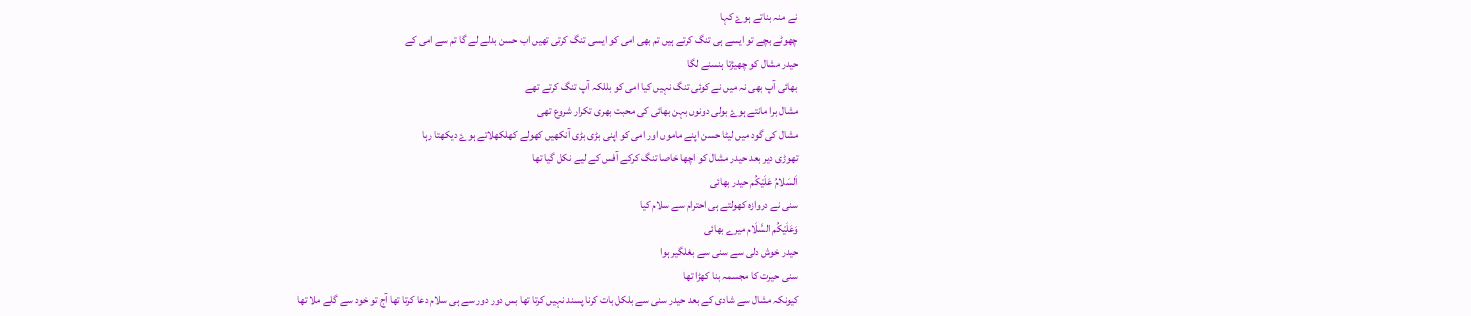نے منہ بناتے ہوۓ کہا
چھوٹے بچے تو ایسے ہی تنگ کرتے ہیں تم بھی امی کو ایسی تنگ کرتی تھیں اب حسن بدلے لے گا تم سے امی کے
حیدر مشال کو چھیڑتا ہنسنے لگا
بھائی آپ بھی نہ میں نے کوئی تنگ نہیں کیا امی کو بللکہ آپ تنگ کرتے تھے
مشال برا مانتے ہوۓ بولی دونوں بہن بھائی کی محبت بھری تکرار شروع تھی
مشال کی گود میں لیٹا حسن اپنے ماموں اور امی کو اپنی بڑی بڑی آنکھیں کھولے کھلکھلاتے ہوۓ دیکھتا رہا
تھوڑی دیر بعد حیدر مشال کو اچھا خاصا تنگ کرکے آفس کے لیے نکل گیا تھا
اَلسَلامُ عَلَيْكُم حیدر بھائی
سنی نے دروازہ کھولتے ہی احترام سے سلام کیا
وَعَلَيْكُم السَّلَام میرے بھائی
حیدر خوش دلی سے سنی سے بغلگیر ہوا
سنی حیرت کا مجسمہ بنا کھڑا تھا
کیونکہ مشال سے شادی کے بعد حیدر سنی سے بلکل بات کرنا پسند نہیں کرتا تھا بس دور دور سے ہی سلام دعا کرتا تھا آج تو خود سے گلے ملا تھا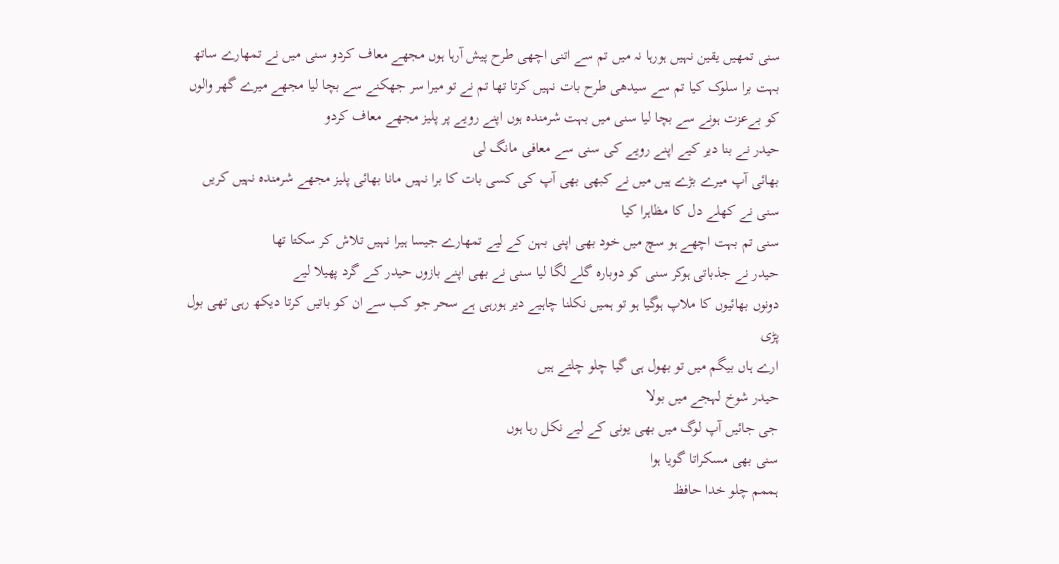سنی تمھیں یقین نہیں ہورہا نہ میں تم سے اتنی اچھی طرح پیش آرہا ہوں مجھے معاف کردو سنی میں نے تمھارے ساتھ بہت برا سلوک کیا تم سے سیدھی طرح بات نہیں کرتا تھا تم نے تو میرا سر جھکنے سے بچا لیا مجھے میرے گھر والوں کو بےعزت ہونے سے بچا لیا سنی میں بہت شرمندہ ہوں اپنے رویے پر پلیز مجھے معاف کردو
حیدر نے بنا دیر کیے اپنے رویے کی سنی سے معافی مانگ لی
بھائی آپ میرے بڑے ہیں میں نے کبھی بھی آپ کی کسی بات کا برا نہیں مانا بھائی پلیز مجھے شرمندہ نہیں کریں
سنی نے کھلے دل کا مظاہرا کیا
سنی تم بہت اچھے ہو سچ میں خود بھی اپنی بہن کے لیے تمھارے جیسا ہیرا نہیں تلاش کر سکتا تھا
حیدر نے جذباتی ہوکر سنی کو دوبارہ گلے لگا لیا سنی نے بھی اپنے بازوں حیدر کے گرد پھیلا لیے
دونوں بھائیوں کا ملاپ ہوگیا ہو تو ہمیں نکلنا چاہیے دیر ہورہی ہے سحر جو کب سے ان کو باتیں کرتا دیکھ رہی تھی بول پڑی
ارے ہاں بیگم میں تو بھول ہی گیا چلو چلتے ہیں
حیدر شوخ لہجے میں بولا
جی جائیں آپ لوگ میں بھی یونی کے لیے نکل رہا ہوں
سنی بھی مسکراتا گویا ہوا
ہممم چلو خدا حافظ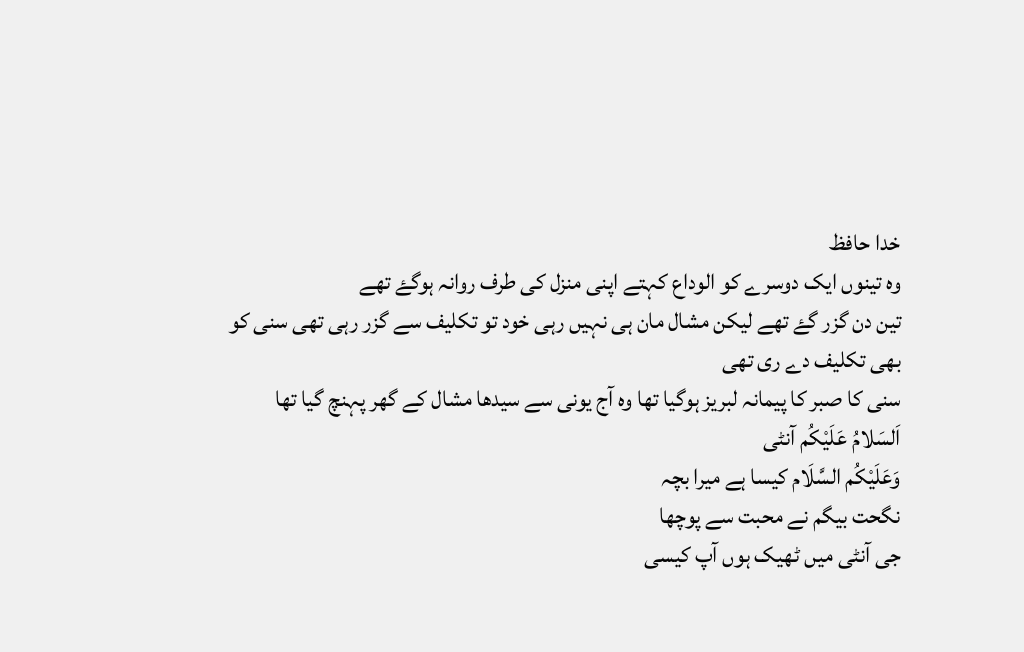خدا حافظ
وہ تینوں ایک دوسرے کو الوداع کہتے اپنی منزل کی طرف روانہ ہوگۓ تھے
تین دن گزر گۓ تھے لیکن مشال مان ہی نہیں رہی خود تو تکلیف سے گزر رہی تھی سنی کو بھی تکلیف دے ری تھی
سنی کا صبر کا پیمانہ لبریز ہوگیا تھا وہ آج یونی سے سیدھا مشال کے گھر پہنچ گیا تھا
اَلسَلامُ عَلَيْكُم آنٹی
وَعَلَيْكُم السَّلَام کیسا ہے میرا بچہ
نگحت بیگم نے محبت سے پوچھا
جی آنٹی میں ٹھیک ہوں آپ کیسی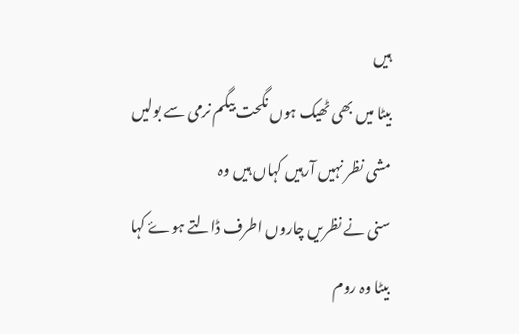ہیں
بیٹا میں بھی ٹھیک ہوں نگحت بیگم نرمی سے بولیں
مشی نظر نہیں آرہیں کہاں ہیں وہ
سنی نے نظریں چاروں اطرف ڈالتے ہوۓ کہا
بیٹا وہ روم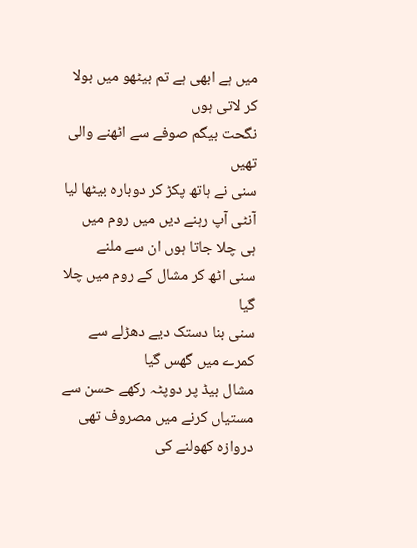میں ہے ابھی ہے تم بیٹھو میں بولا کر لاتی ہوں
نگحت بیگم صوفے سے اٹھنے والی تھیں
سنی نے ہاتھ پکڑ کر دوبارہ بیٹھا لیا
آنٹی آپ رہنے دیں میں روم میں ہی چلا جاتا ہوں ان سے ملنے
سنی اٹھ کر مشال کے روم میں چلا گیا
سنی بنا دستک دیے دھڑلے سے کمرے میں گھس گیا
مشال بیڈ پر دوپٹہ رکھے حسن سے مستیاں کرنے میں مصروف تھی دروازہ کھولنے کی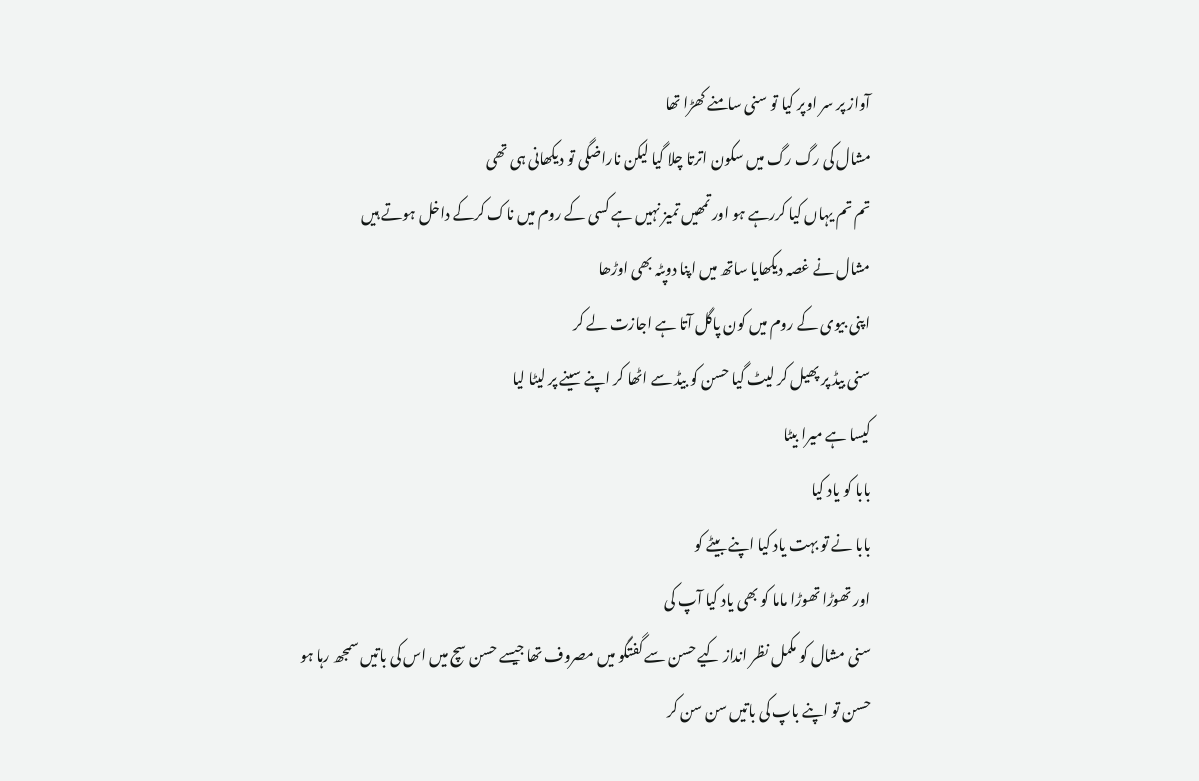آواز پر سر اوپر کیا تو سنی سامنے کھڑا تھا
مشال کی رگ رگ میں سکون اترتا چلا گیا لیکن ناراضگی تو دیکھانی ہی تھی
تم تم یہاں کیا کررہے ہو اور تمھیں تمیز نہیں ہے کسی کے روم میں ناک کرکے داخل ہوتے ہیں
مشال نے غصہ دیکھایا ساتھ میں اپنا دوپٹہ بھی اوڑھا
اپنی بیوی کے روم میں کون پاگل آتا ہے اجازت لے کر
سنی بیڈ پر پھیل کر لیٹ گیا حسن کو بیڈ سے اٹھا کر اپنے سینے پر لیٹا لیا
کیسا ہے میرا بیٹا
بابا کو یاد کیا
بابا نے تو بہت یاد کیا اپنے بیٹے کو
اور تھوڑا تھوڑا ماما کو بھی یاد کیا آپ کی
سنی مشال کو مکمل نظر انداز کیے حسن سے گفتگو میں مصروف تھا جیسے حسن سچ میں اس کی باتیں سمجھ رہا ہو
حسن تو اپنے باپ کی باتیں سن سن کر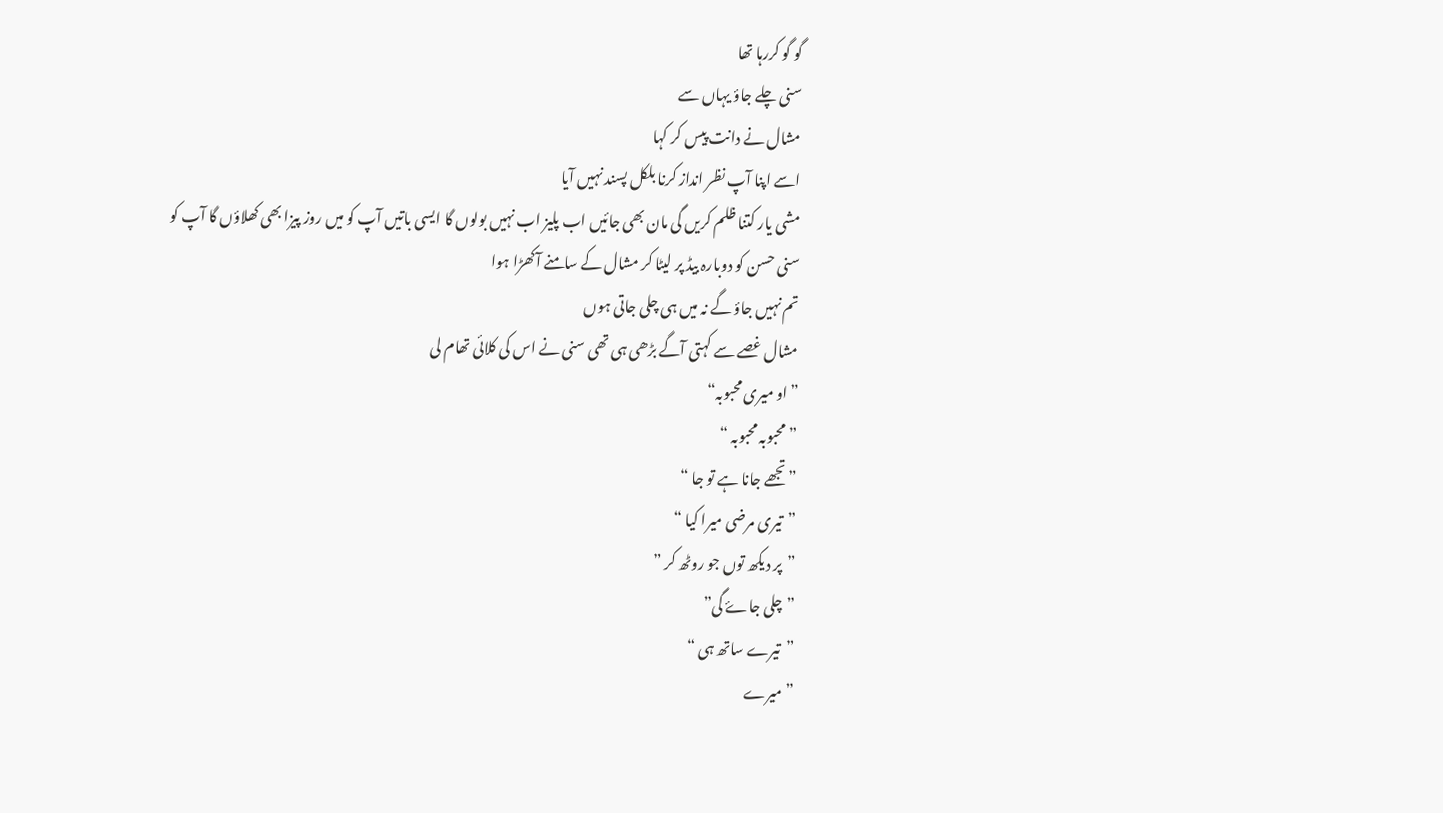گو گو کررہا تھا
سنی چلے جاؤ یہاں سے
مشال نے دانت پیس کر کہا
اسے اپنا آپ نظر انداز کرنا بلکل پسند نہیں آیا
مشی یار کتنا ظلم کریں گی مان بھی جائیں اب پلیز اب نہیں بولوں گا ایسی باتیں آپ کو میں روز پیزا بھی کھلاؤں گا آپ کو
سنی حسن کو دوبارہ بیڈ پر لیٹا کر مشال کے سامنے آکھڑا ہوا
تم نہیں جاؤ گے نہ میں ہی چلی جاتی ہوں
مشال غصے سے کہتی آگے بڑھی ہی تھی سنی نے اس کی کلائی تھام لی
”او میری محبوبہ“
”محبوبہ محبوبہ “
”تجھے جانا ہے تو جا “
”تیری مرضی میرا کیا “
”پر دیکھ توں جو روٹھ کر ”
”چلی جاۓ گی”
”تیرے ساتھ ہی “
”میرے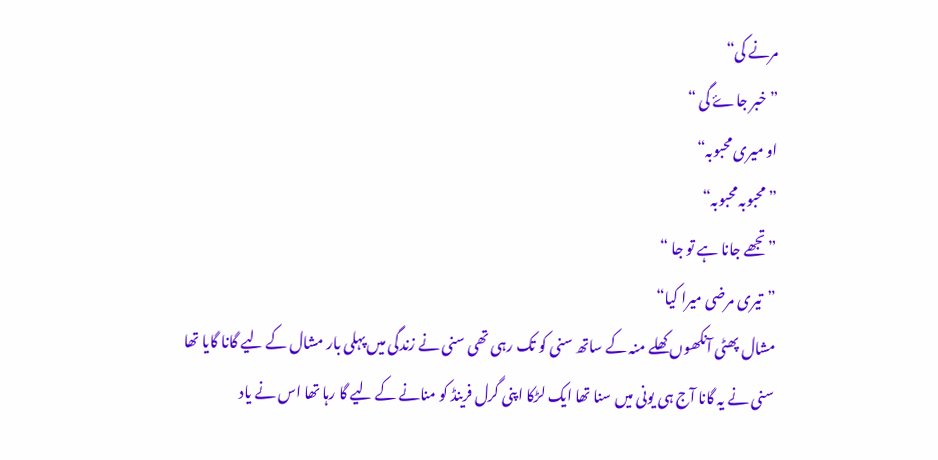مرنے کی“
”خبر جاۓ گی “
او میری محبوبہ“
”محبوبہ محبوبہ“
”تجھے جانا ہے تو جا “
”تیری مرضی میرا کیا“
مشال پھٹی آنکھوں کھلے منہ کے ساتھ سنی کو تک رہی تھی سنی نے زندگی میں پہلی بار مشال کے لیے گانا گایا تھا
سنی نے یہ گانا آج ہی یونی میں سنا تھا ایک لڑکا اپنی گرل فرینڈ کو منانے کے لیے گا رہا تھا اس نے یاد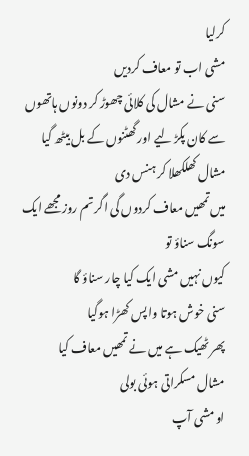کرلیا
مشی اب تو معاف کردیں
سنی نے مشال کی کلائی چھوڑ کر دونوں ہاتھوں سے کان پکڑ لیے اور گھٹنوں کے بل بیٹھ گیا
مشال کھلکھلا کر ہنس دی
میں تمھیں معاف کردوں گی اگر تم روز مجھے ایک سونگ سناؤ تو
کیوں نہیں مشی ایک کیا چار سناؤ گا
سنی خوش ہوتا واپس کھڑا ہوگیا
پھر ٹھیک ہے میں نے تمھیں معاف کیا
مشال مسکراتی ہوئی بولی
او مشی آپ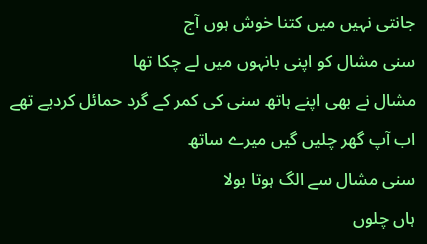جانتی نہیں میں کتنا خوش ہوں آج
سنی مشال کو اپنی بانہوں میں لے چکا تھا
مشال نے بھی اپنے ہاتھ سنی کی کمر کے گرد حمائل کردیے تھے
اب آپ گھر چلیں گیں میرے ساتھ
سنی مشال سے الگ ہوتا بولا
ہاں چلوں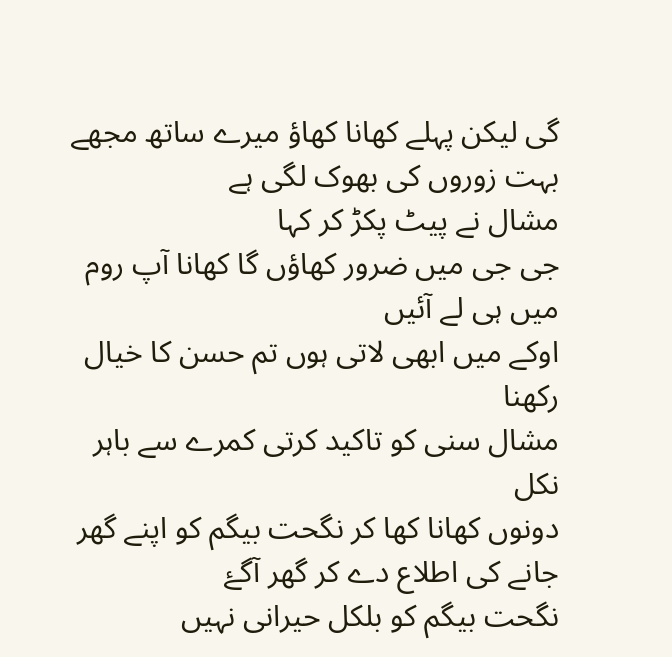گی لیکن پہلے کھانا کھاؤ میرے ساتھ مجھے بہت زوروں کی بھوک لگی ہے
مشال نے پیٹ پکڑ کر کہا
جی جی میں ضرور کھاؤں گا کھانا آپ روم میں ہی لے آئیں
اوکے میں ابھی لاتی ہوں تم حسن کا خیال رکھنا
مشال سنی کو تاکید کرتی کمرے سے باہر نکل
دونوں کھانا کھا کر نگحت بیگم کو اپنے گھر جانے کی اطلاع دے کر گھر آگۓ
نگحت بیگم کو بلکل حیرانی نہیں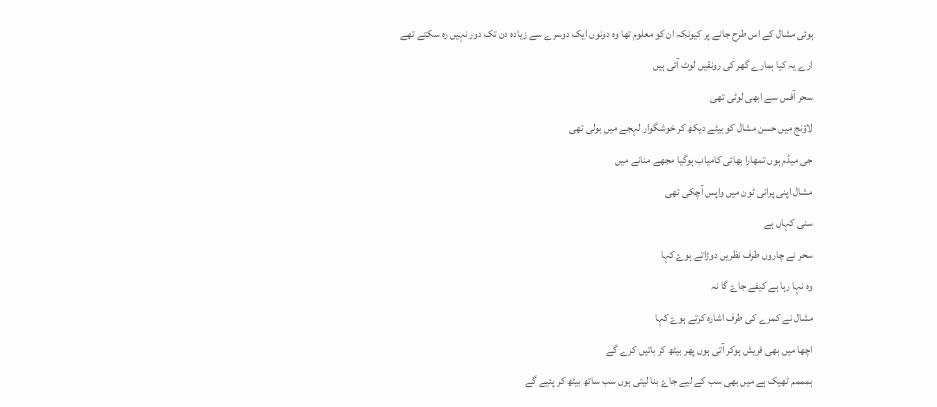ہوئی مشال کے اس طرح جانے پر کیونکہ ان کو معلوم تھا وہ دونوں ایک دوسرے سے زیادہ دن تک دور نہیں رہ سکتے تھے
ارے یہ کیا ہمارے گھر کی رونقیں لوٹ آئی ہیں
سحر آفس سے ابھی لوٹی تھی
لاؤنج میں حسن مشال کو بیٹے دیکھ کر خوشگوار لہجے میں بولی تھی
جی میڈم ہوں تمھارا بھائی کامیاب ہوگیا مجھے منانے میں
مشال اپنی پرانی ٹون میں واپس آچکی تھی
سنی کہاں ہے
سحر نے چاروں طرف نظریں دوڑاتے ہوۓ کہا
وہ نہا رہا ہے کیفے جاۓ گا نہ
مشال نے کمرے کی طرف اشارہ کرتے ہوۓ کہا
اچھا میں بھی فریش ہوکر آتی ہوں پھر بیٹھ کر باتیں کرے گے
ہمممم ٹھیک ہے میں بھی سب کے لیے جاۓ بنا لیتی ہوں سب ساتھ بیٹھ کر پئیے گے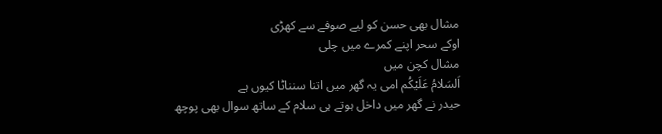مشال بھی حسن کو لیے صوفے سے کھڑی
اوکے سحر اپنے کمرے میں چلی
مشال کچن میں
اَلسَلامُ عَلَيْكُم امی یہ گھر میں اتنا سنناٹا کیوں ہے
حیدر نے گھر میں داخل ہوتے ہی سلام کے ساتھ سوال بھی پوچھ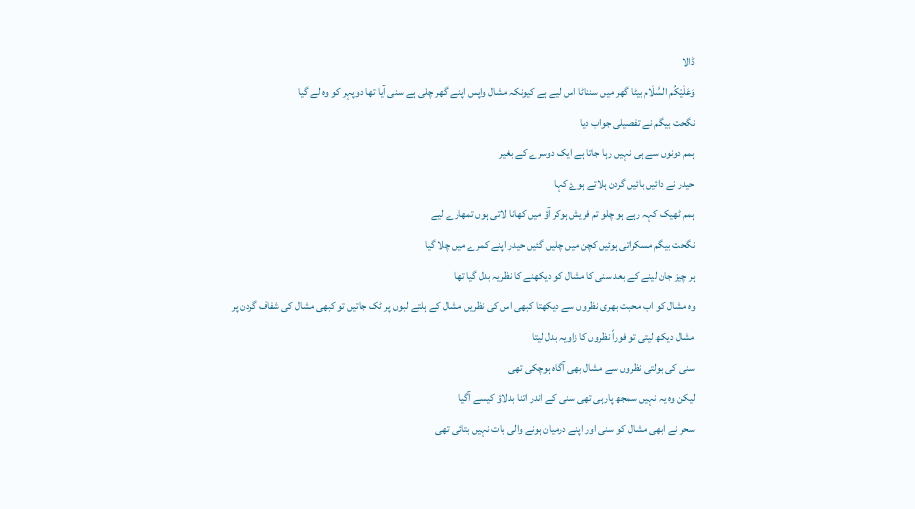ڈالا
وَعَلَيْكُم السَّلَام بیٹا گھر میں سنناٹا اس لیے ہے کیونکہ مشال واپس اپنے گھر چلی ہے سنی آیا تھا دوپہر کو وہ لے گیا
نگحت بیگم نے تفصیلی جواب دیا
ہمم دونوں سے ہی نہیں رہا جاتا ہے ایک دوسرے کے بغیر
حیدر نے دائیں بائیں گردن ہلاتے ہوۓ کہا
ہمم ٹھیک کہہ رہے ہو چلو تم فریش ہوکر آؤ میں کھانا لاتی ہوں تمھارے لیے
نگحت بیگم مسکراتی ہوئیں کچن میں چلیں گئیں حیدر اپنے کمرے میں چلا گیا
ہر چیز جان لینے کے بعد سنی کا مشال کو دیکھنے کا نظریہ بدل گیا تھا
وہ مشال کو اب محبت بھری نظروں سے دیکھتا کبھی اس کی نظریں مشال کے ہلتے لبوں پر ٹک جاتیں تو کبھی مشال کی شفاف گردن پر
مشال دیکھ لیتی تو فوراً نظروں کا زاویہ بدل لیتا
سنی کی بولتی نظروں سے مشال بھی آگاہ ہوچکی تھی
لیکن وہ یہ نہیں سمجھ پارہی تھی سنی کے اندر اتنا بدلاؤ کیسے آگیا
سحر نے ابھی مشال کو سنی اور اپنے درمیان ہونے والی بات نہیں بتائی تھی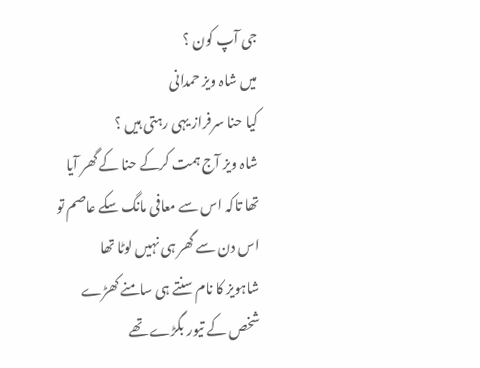جی آپ کون ؟
میں شاہ ویز حمدانی
کیا حنا سرفراز یہی رہتی ہیں ؟
شاہ ویز آج ہمت کرکے حنا کے گھر آیا تھا تاکہ اس سے معافی مانگ سکے عاصم تو اس دن سے گھر ہی نہیں لوٹا تھا
شاہویز کا نام سنتے ہی سامنے کھڑے شخص کے تیور بگڑے تھے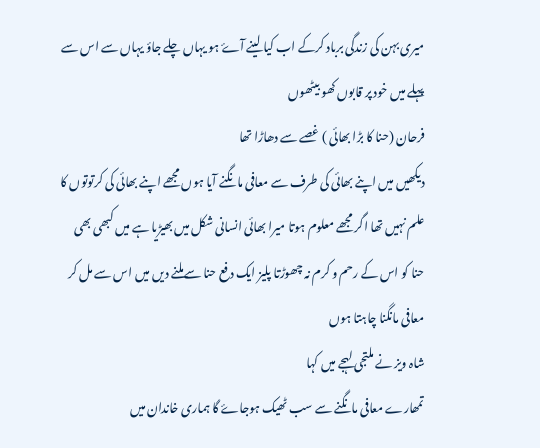میری بہن کی زندگی برباد کرکے اب کیا لینے آۓ ہو یہاں چلے جاؤ یہاں سے اس سے پہلے میں خود پر قابوں کھو بیٹھوں
فرحان (حنا کا بڑا بھائی ) غصے سے دھاڑا تھا
دیکھیں میں اپنے بھائی کی طرف سے معافی مانگنے آیا ہوں مجھے اپنے بھائی کی کرتوتوں کا علم نہیں تھا اگر مجھے معلوم ہوتا میرا بھائی انسانی شکل میں بھیڑیا ہے میں کبھی بھی حنا کو اس کے رحم و کرم نہ چھوڑتا پلیز ایک دفع حنا سےملنے دیں میں اس سے مل کر معافی مانگنا چاہتا ہوں
شاہ ویز نے ملتجی لہجے میں کہا
تمھارے معافی مانگنے سے سب ٹھیک ہوجاۓ گا ہماری خاندان میں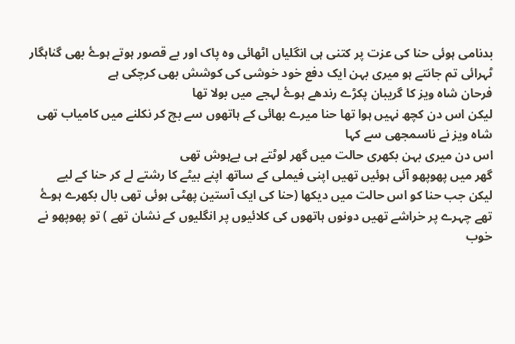بدنامی ہوئی حنا کی عزت پر کتنی ہی انگلیاں اٹھائی وہ پاک اور بے قصور ہوتے ہوۓ بھی گناہگار ٹہرائی تم جانتے ہو میری بہن ایک دفع خود خوشی کی کوشش بھی کرچکی ہے
فرحان شاہ ویز کا گریبان پکڑے رندھے ہوۓ لہجے میں بولا تھا
لیکن اس دن کچھ نہیں ہوا تھا حنا میرے بھائی کے ہاتھوں سے بچ کر نکلنے میں کامیاب تھی
شاہ ویز نے ناسمجھی سے کہا
اس دن میری بہن بکھری حالت میں گھر لوٹتے ہی بےہوش تھی
گھر میں پھوپھو آئی ہوئیں تھیں اپنی فیملی کے ساتھ اپنے بیٹے کا رشتے لے کر حنا کے لیے
لیکن جب حنا کو اس حالت میں دیکھا (حنا کی ایک آستین پھٹی ہوئی تھی بال بکھرے ہوۓ تھے چہرے پر خراشے تھیں دونوں ہاتھوں کی کلائیوں پر انگلیوں کے نشان تھے ) تو پھوپھو نے خوب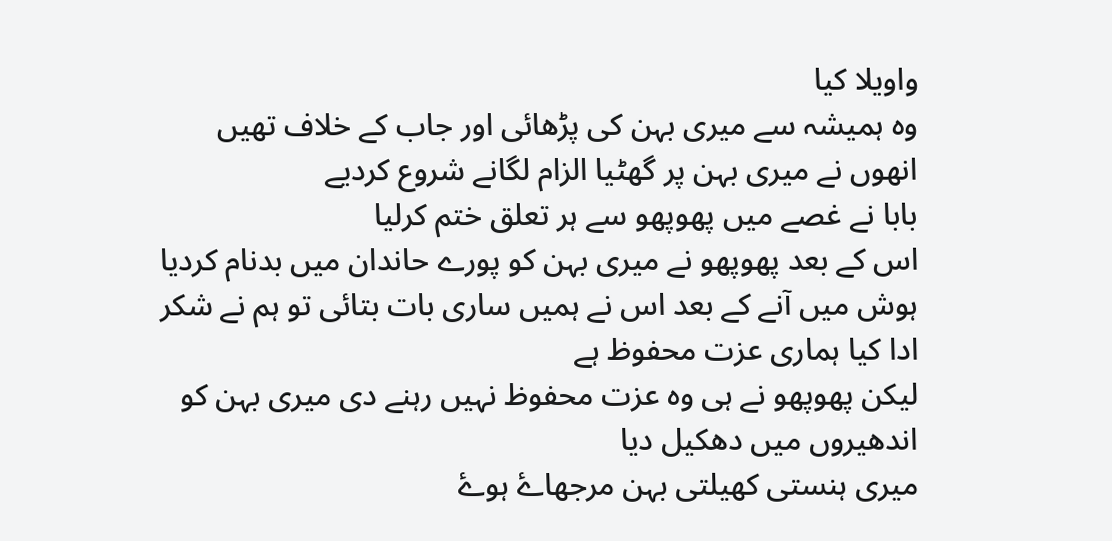واویلا کیا
وہ ہمیشہ سے میری بہن کی پڑھائی اور جاب کے خلاف تھیں انھوں نے میری بہن پر گھٹیا الزام لگانے شروع کردیے
بابا نے غصے میں پھوپھو سے ہر تعلق ختم کرلیا
اس کے بعد پھوپھو نے میری بہن کو پورے حاندان میں بدنام کردیا
ہوش میں آنے کے بعد اس نے ہمیں ساری بات بتائی تو ہم نے شکر ادا کیا ہماری عزت محفوظ ہے
لیکن پھوپھو نے ہی وہ عزت محفوظ نہیں رہنے دی میری بہن کو اندھیروں میں دھکیل دیا
میری ہنستی کھیلتی بہن مرجھاۓ ہوۓ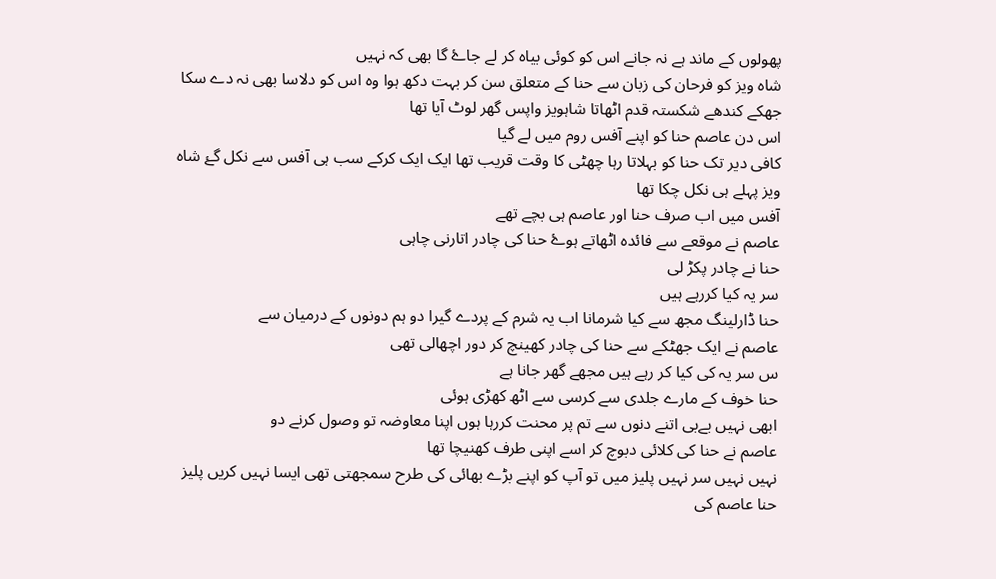پھولوں کے ماند ہے نہ جانے اس کو کوئی بیاہ کر لے جاۓ گا بھی کہ نہیں
شاہ ویز کو فرحان کی زبان سے حنا کے متعلق سن کر بہت دکھ ہوا وہ اس کو دلاسا بھی نہ دے سکا جھکے کندھے شکستہ قدم اٹھاتا شاہویز واپس گھر لوٹ آیا تھا
اس دن عاصم حنا کو اپنے آفس روم میں لے گیا
کافی دیر تک حنا کو بہلاتا رہا چھٹی کا وقت قریب تھا ایک ایک کرکے سب ہی آفس سے نکل گۓ شاہ ویز پہلے ہی نکل چکا تھا
آفس میں اب صرف حنا اور عاصم ہی بچے تھے
عاصم نے موقعے سے فائدہ اٹھاتے ہوۓ حنا کی چادر اتارنی چاہی
حنا نے چادر پکڑ لی
سر یہ کیا کررہے ہیں
حنا ڈارلینگ مجھ سے کیا شرمانا اب یہ شرم کے پردے گیرا دو ہم دونوں کے درمیان سے
عاصم نے ایک جھٹکے سے حنا کی چادر کھینچ کر دور اچھالی تھی
س سر یہ کی کیا کر رہے ہیں مجھے گھر جانا ہے
حنا خوف کے مارے جلدی سے کرسی سے اٹھ کھڑی ہوئی
ابھی نہیں بےبی اتنے دنوں سے تم پر محنت کررہا ہوں اپنا معاوضہ تو وصول کرنے دو
عاصم نے حنا کی کلائی دبوچ کر اسے اپنی طرف کھنیچا تھا
نہیں نہیں سر نہیں پلیز میں تو آپ کو اپنے بڑے بھائی کی طرح سمجھتی تھی ایسا نہیں کریں پلیز
حنا عاصم کی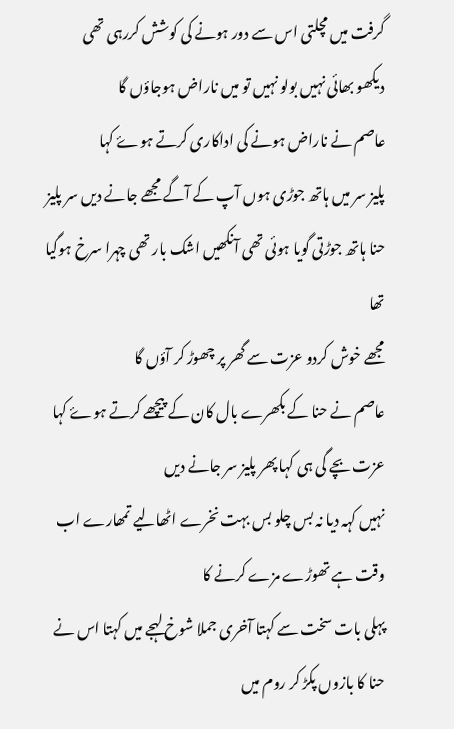گرفت میں مچلتی اس سے دور ہونے کی کوشش کررہی تھی
دیکھو بھائی نہیں بولو نہیں تو میں ناراض ہوجاؤں گا
عاصم نے ناراض ہونے کی اداکاری کرتے ہوۓ کہا
پلیز سر میں ہاتھ جوڑی ہوں آپ کے آگے مجھے جانے دیں سر پلیز
حنا ہاتھ جوڑتی گویا ہوئی تھی آنکھیں اشک بار تھی چہرا سرخ ہوگیا تھا
مجھے خوش کردو عزت سے گھر پر چھوڑ کر آؤں گا
عاصم نے حنا کے بکھرے بال کان کے پیچھے کرتے ہوۓ کہا
عزت بچے گی ہی کہا پھر پلیز سر جانے دیں
نہیں کہہ دیا نہ بس چلو بس بہت نخرے اٹھالیے تمھارے اب وقت ہے تھوڑے مزے کرنے کا
پہلی بات سخت سے کہتا آخری جملا شوخ لہجے میں کہتا اس نے حنا کا بازوں پکڑ کر روم میں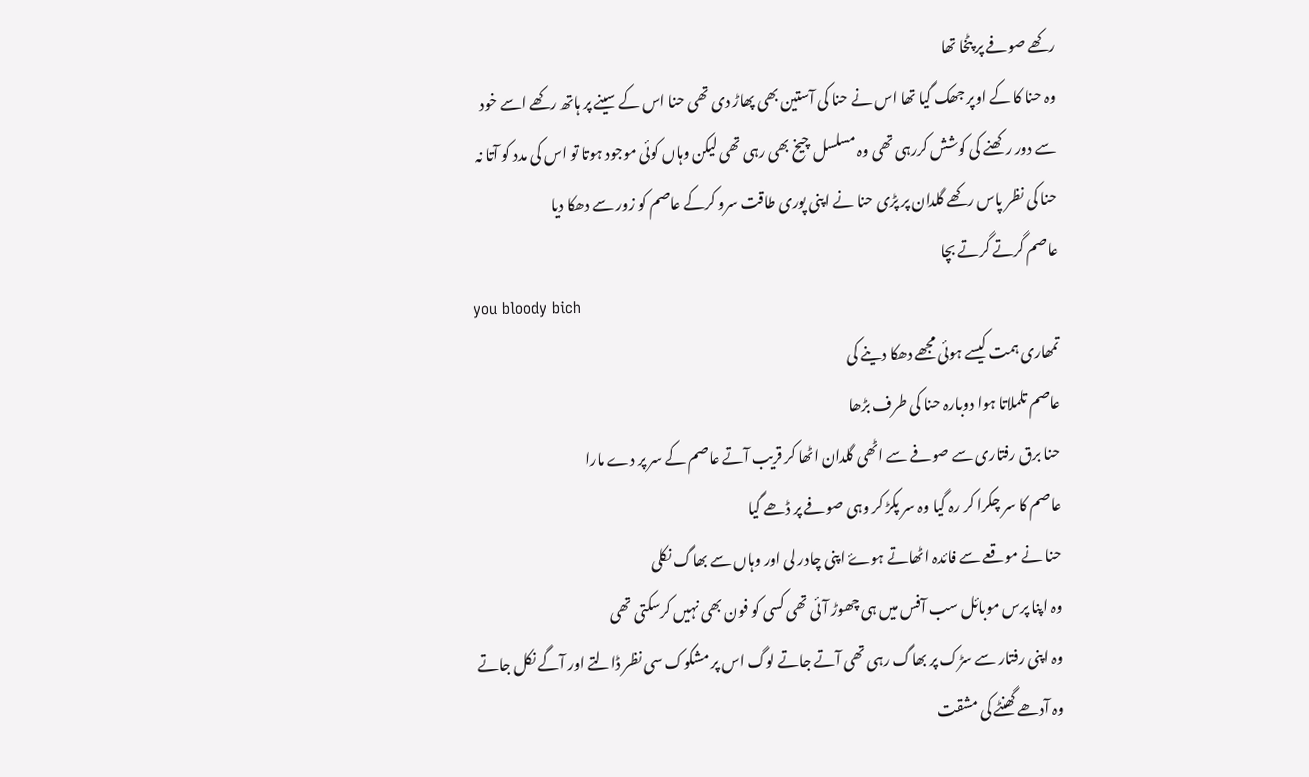رکھے صوفے پر پٹخا تھا
وہ حنا کا کے اوپر جھک گیا تھا اس نے حنا کی آستین بھی پھاڑ دی تھی حنا اس کے سینے پر ہاتھ رکھے اسے خود سے دور رکھنے کی کوشش کررہی تھی وہ مسلسل چیخ بھی رہی تھی لیکن وہاں کوئی موجود ہوتا تو اس کی مدد کو آتا نہ
حنا کی نظر پاس رکھے گلدان پر پڑی حنا نے اپنی پوری طاقت سرو کرکے عاصم کو زور سے دھکا دیا
عاصم گرتے گرتے بچا
you bloody bich
تمھاری ہمت کیسے ہوئی مجھے دھکا دینے کی
عاصم تلملاتا ہوا دوبارہ حنا کی طرف بڑھا
حنا برق رفتاری سے صوفے سے اٹھی گلدان اٹھا کر قریب آتے عاصم کے سر پر دے مارا
عاصم کا سر چکرا کر رہ گیا وہ سر پکڑ کر وہی صوفے پر ڈھے گیا
حنا نے موقعے سے فائدہ اٹھاتے ہوۓ اپنی چادر لی اور وہاں سے بھاگ نکلی
وہ اپنا پرس موبائل سب آفس میں ہی چھوڑ آئی تھی کسی کو فون بھی نہیں کرسکتی تھی
وہ اپنی رفتار سے سڑک پر بھاگ رہی تھی آتے جاتے لوگ اس پر مشکوک سی نظر ڈالتے اور آگے نکل جاتے
وہ آدھے گھنٹے کی مشقت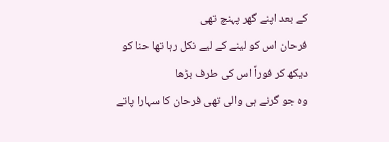کے بعد اپنے گھر پہنچ تھی
فرحان اس کو لینے کے لیے نکل رہا تھا حنا کو دیکھ کر فوراً اس کی طرف بڑھا
وہ جو گرنے ہی والی تھی فرحان کا سہارا پاتے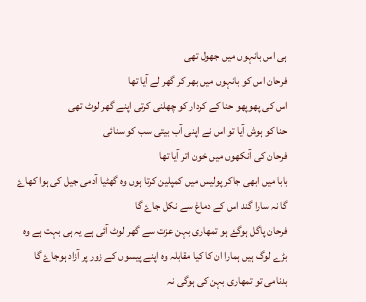ہی اس بانہوں میں جھول تھی
فرحان اس کو بانہوں میں بھر کر گھر لے آیا تھا
اس کی پھوپھو حنا کے کردار کو چھلنی کرتی اپنے گھر لوٹ تھی
حنا کو ہوش آیا تو اس نے اپنی آب بیتی سب کو سنائی
فرحان کی آنکھوں میں خون اتر آیا تھا
بابا میں ابھی جاکر پولیس میں کمپلین کرتا ہوں وہ گھٹیا آدمی جیل کی ہوا کھاۓ گا نہ سارا گند اس کے دماغ سے نکل جاۓ گا
فرحان پاگل ہوگۓ ہو تمھاری بہن عزت سے گھر لوٹ آئی ہے یہ ہی بہت ہے وہ بڑے لوگ ہیں ہمارا ان کا کیا مقابلہ وہ اپنے پیسوں کے زور پر آزاد ہوجاۓ گا بدنامی تو تمھاری بہن کی ہوگی نہ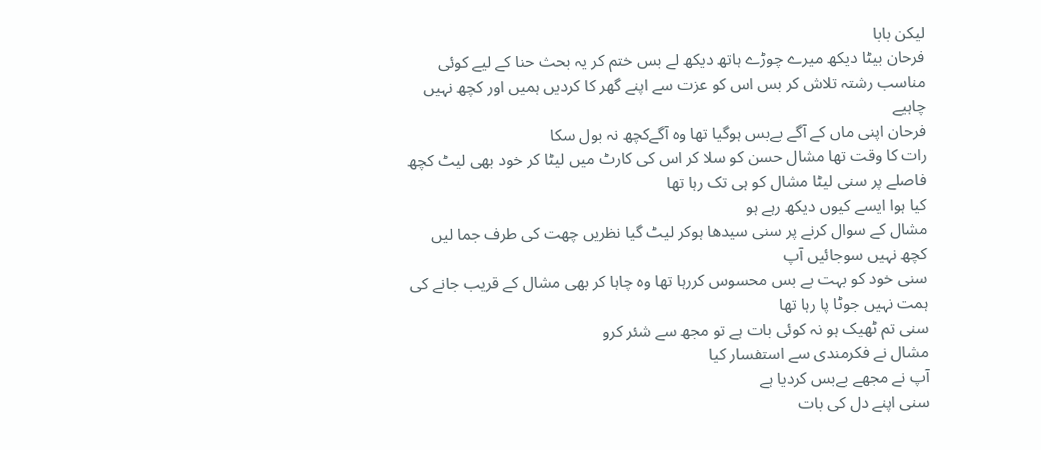لیکن بابا
فرحان بیٹا دیکھ میرے چوڑے ہاتھ دیکھ لے بس ختم کر یہ بحث حنا کے لیے کوئی مناسب رشتہ تلاش کر بس اس کو عزت سے اپنے گھر کا کردیں ہمیں اور کچھ نہیں چاہیے
فرحان اپنی ماں کے آگے بےبس ہوگیا تھا وہ آگےکچھ نہ بول سکا
رات کا وقت تھا مشال حسن کو سلا کر اس کی کارٹ میں لیٹا کر خود بھی لیٹ کچھ فاصلے پر سنی لیٹا مشال کو ہی تک رہا تھا
کیا ہوا ایسے کیوں دیکھ رہے ہو
مشال کے سوال کرنے پر سنی سیدھا ہوکر لیٹ گیا نظریں چھت کی طرف جما لیں
کچھ نہیں سوجائیں آپ
سنی خود کو بہت بے بس محسوس کررہا تھا وہ چاہا کر بھی مشال کے قریب جانے کی ہمت نہیں جوٹا پا رہا تھا
سنی تم ٹھیک ہو نہ کوئی بات ہے تو مجھ سے شئر کرو
مشال نے فکرمندی سے استفسار کیا
آپ نے مجھے بےبس کردیا ہے
سنی اپنے دل کی بات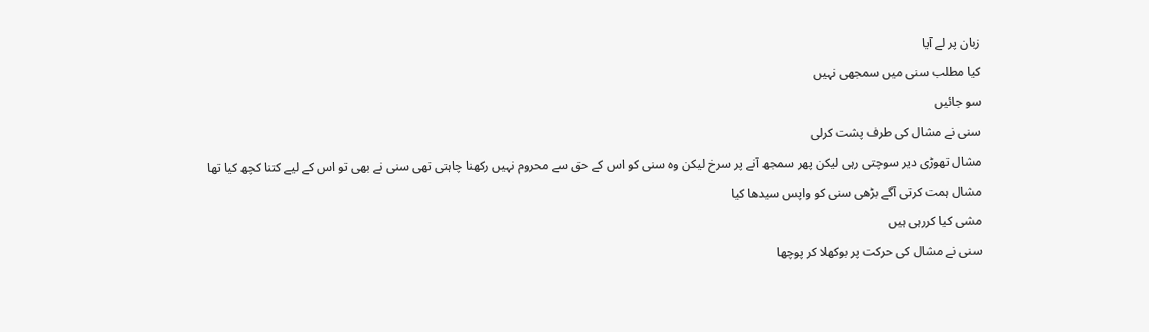زبان پر لے آیا
کیا مطلب سنی میں سمجھی نہیں
سو جائیں
سنی نے مشال کی طرف پشت کرلی
مشال تھوڑی دیر سوچتی رہی لیکن پھر سمجھ آنے پر سرخ لیکن وہ سنی کو اس کے حق سے محروم نہیں رکھنا چاہتی تھی سنی نے بھی تو اس کے لیے کتنا کچھ کیا تھا
مشال ہمت کرتی آگے بڑھی سنی کو واپس سیدھا کیا
مشی کیا کررہی ہیں
سنی نے مشال کی حرکت پر بوکھلا کر پوچھا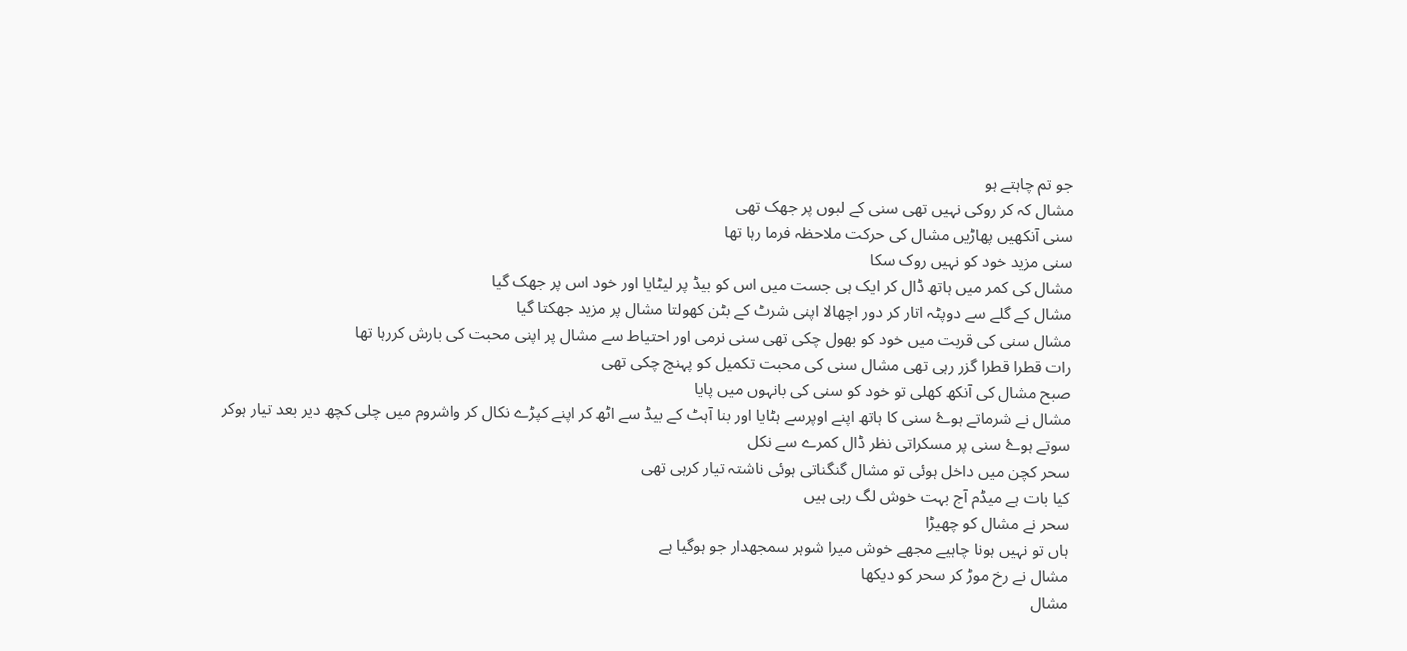جو تم چاہتے ہو
مشال کہ کر روکی نہیں تھی سنی کے لبوں پر جھک تھی
سنی آنکھیں پھاڑیں مشال کی حرکت ملاحظہ فرما رہا تھا
سنی مزید خود کو نہیں روک سکا
مشال کی کمر میں ہاتھ ڈال کر ایک ہی جست میں اس کو بیڈ پر لیٹایا اور خود اس پر جھک گیا
مشال کے گلے سے دوپٹہ اتار کر دور اچھالا اپنی شرٹ کے بٹن کھولتا مشال پر مزید جھکتا گیا
مشال سنی کی قربت میں خود کو بھول چکی تھی سنی نرمی اور احتیاط سے مشال پر اپنی محبت کی بارش کررہا تھا
رات قطرا قطرا گزر رہی تھی مشال سنی کی محبت تکمیل کو پہنچ چکی تھی
صبح مشال کی آنکھ کھلی تو خود کو سنی کی بانہوں میں پایا
مشال نے شرماتے ہوۓ سنی کا ہاتھ اپنے اوپرسے ہٹایا اور بنا آہٹ کے بیڈ سے اٹھ کر اپنے کپڑے نکال کر واشروم میں چلی کچھ دیر بعد تیار ہوکر سوتے ہوۓ سنی پر مسکراتی نظر ڈال کمرے سے نکل
سحر کچن میں داخل ہوئی تو مشال گنگناتی ہوئی ناشتہ تیار کرہی تھی
کیا بات ہے میڈم آج بہت خوش لگ رہی ہیں
سحر نے مشال کو چھیڑا
ہاں تو نہیں ہونا چاہیے مجھے خوش میرا شوہر سمجھدار جو ہوگیا ہے
مشال نے رخ موڑ کر سحر کو دیکھا
مشال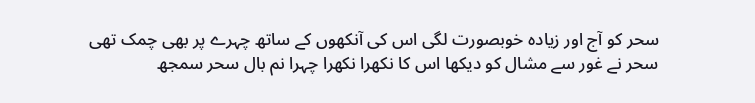سحر کو آج اور زیادہ خوبصورت لگی اس کی آنکھوں کے ساتھ چہرے پر بھی چمک تھی
سحر نے غور سے مشال کو دیکھا اس کا نکھرا نکھرا چہرا نم بال سحر سمجھ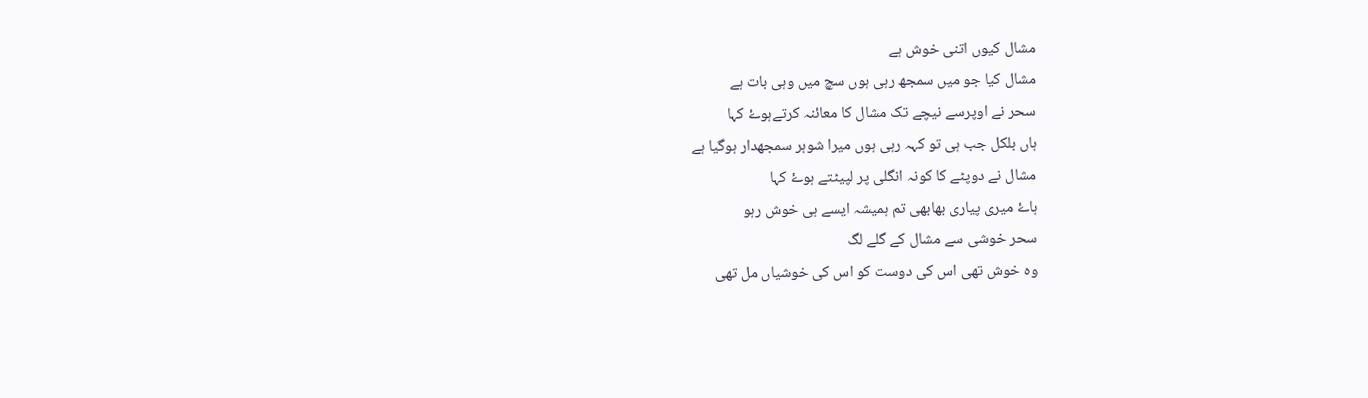مشال کیوں اتنی خوش ہے
مشال کیا جو میں سمجھ رہی ہوں سچ میں وہی بات ہے
سحر نے اوپرسے نیچے تک مشال کا معائنہ کرتےہوۓ کہا
ہاں بلکل جب ہی تو کہہ رہی ہوں میرا شوہر سمجھدار ہوگیا ہے
مشال نے دوپٹے کا کونہ انگلی پر لپیٹتے ہوۓ کہا
ہاۓ میری پیاری بھابھی تم ہمیشہ ایسے ہی خوش رہو
سحر خوشی سے مشال کے گلے لگ
وہ خوش تھی اس کی دوست کو اس کی خوشیاں مل تھی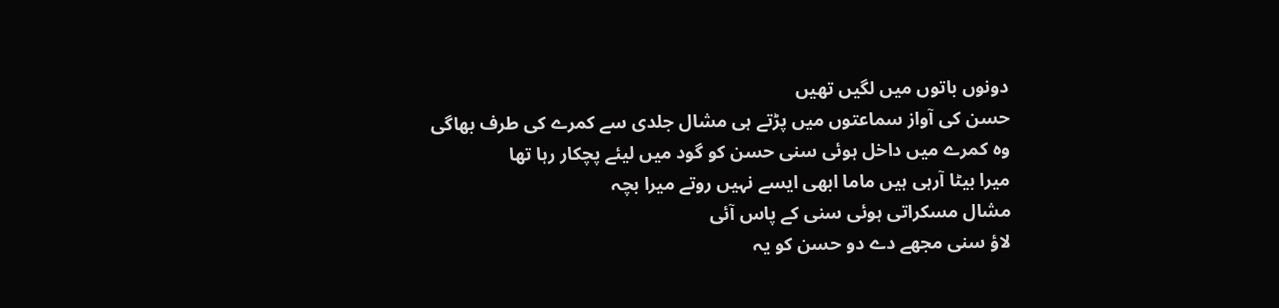دونوں باتوں میں لگیں تھیں
حسن کی آواز سماعتوں میں پڑتے ہی مشال جلدی سے کمرے کی طرف بھاگی
وہ کمرے میں داخل ہوئی سنی حسن کو گود میں لیئے پچکار رہا تھا
میرا بیٹا آرہی ہیں ماما ابھی ایسے نہیں روتے میرا بچہ
مشال مسکراتی ہوئی سنی کے پاس آئی
لاؤ سنی مجھے دے دو حسن کو یہ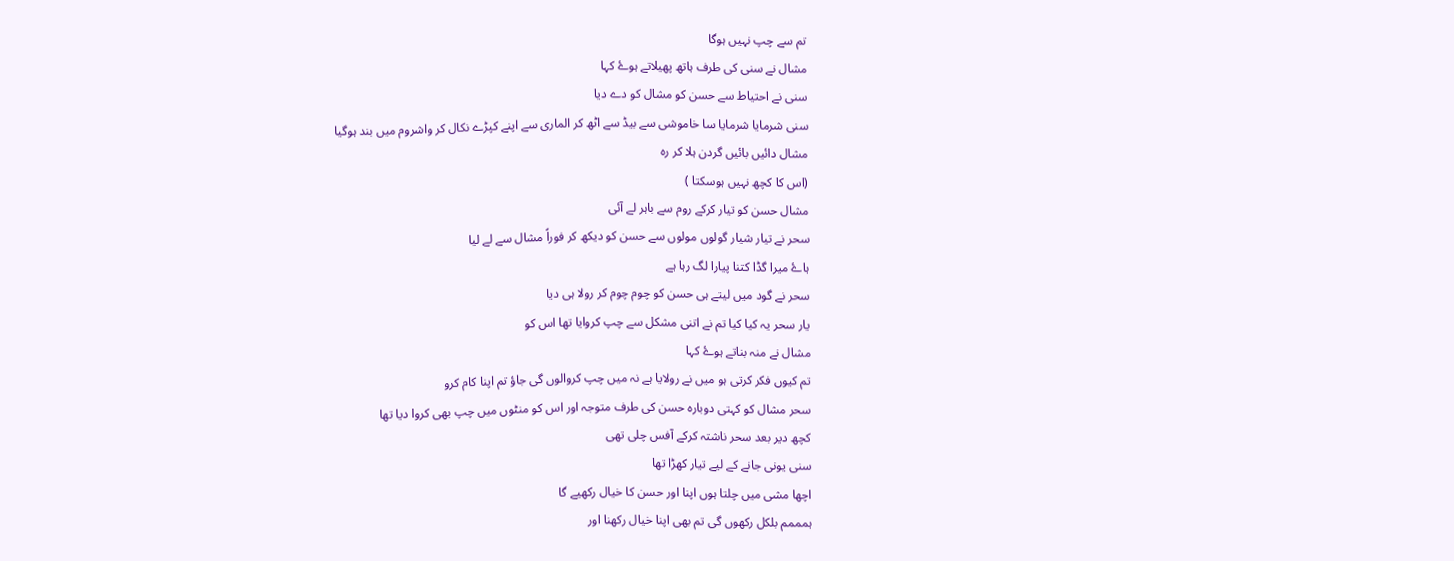تم سے چپ نہیں ہوگا
مشال نے سنی کی طرف ہاتھ پھیلاتے ہوۓ کہا
سنی نے احتیاط سے حسن کو مشال کو دے دیا
سنی شرمایا شرمایا سا خاموشی سے بیڈ سے اٹھ کر الماری سے اپنے کپڑے نکال کر واشروم میں بند ہوگیا
مشال دائیں بائیں گردن ہلا کر رہ
(اس کا کچھ نہیں ہوسکتا )
مشال حسن کو تیار کرکے روم سے باہر لے آئی
سحر نے تیار شیار گولوں مولوں سے حسن کو دیکھ کر فوراً مشال سے لے لیا
ہاۓ میرا گڈا کتنا پیارا لگ رہا ہے
سحر نے گود میں لیتے ہی حسن کو چوم چوم کر رولا ہی دیا
یار سحر یہ کیا کیا تم نے اتنی مشکل سے چپ کروایا تھا اس کو
مشال نے منہ بناتے ہوۓ کہا
تم کیوں فکر کرتی ہو میں نے رولایا ہے نہ میں چپ کروالوں گی جاؤ تم اپنا کام کرو
سحر مشال کو کہتی دوبارہ حسن کی طرف متوجہ اور اس کو منٹوں میں چپ بھی کروا دیا تھا
کچھ دیر بعد سحر ناشتہ کرکے آفس چلی تھی
سنی یونی جانے کے لیے تیار کھڑا تھا
اچھا مشی میں چلتا ہوں اپنا اور حسن کا خیال رکھیے گا
ہمممم بلکل رکھوں گی تم بھی اپنا خیال رکھنا اور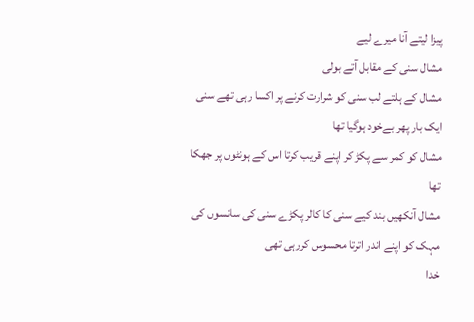پیزا لیتے آنا میرے لیے
مشال سنی کے مقابل آتے بولی
مشال کے ہلتے لب سنی کو شرارت کرنے پر اکسا رہی تھے سنی ایک بار پھر بےخود ہوگیا تھا
مشال کو کمر سے پکڑ کر اپنے قریب کرتا اس کے ہونٹوں پر جھکا تھا
مشال آنکھیں بند کیے سنی کا کالر پکڑے سنی کی سانسوں کی مہک کو اپنے اندر اترتا محسوس کررہی تھی
خدا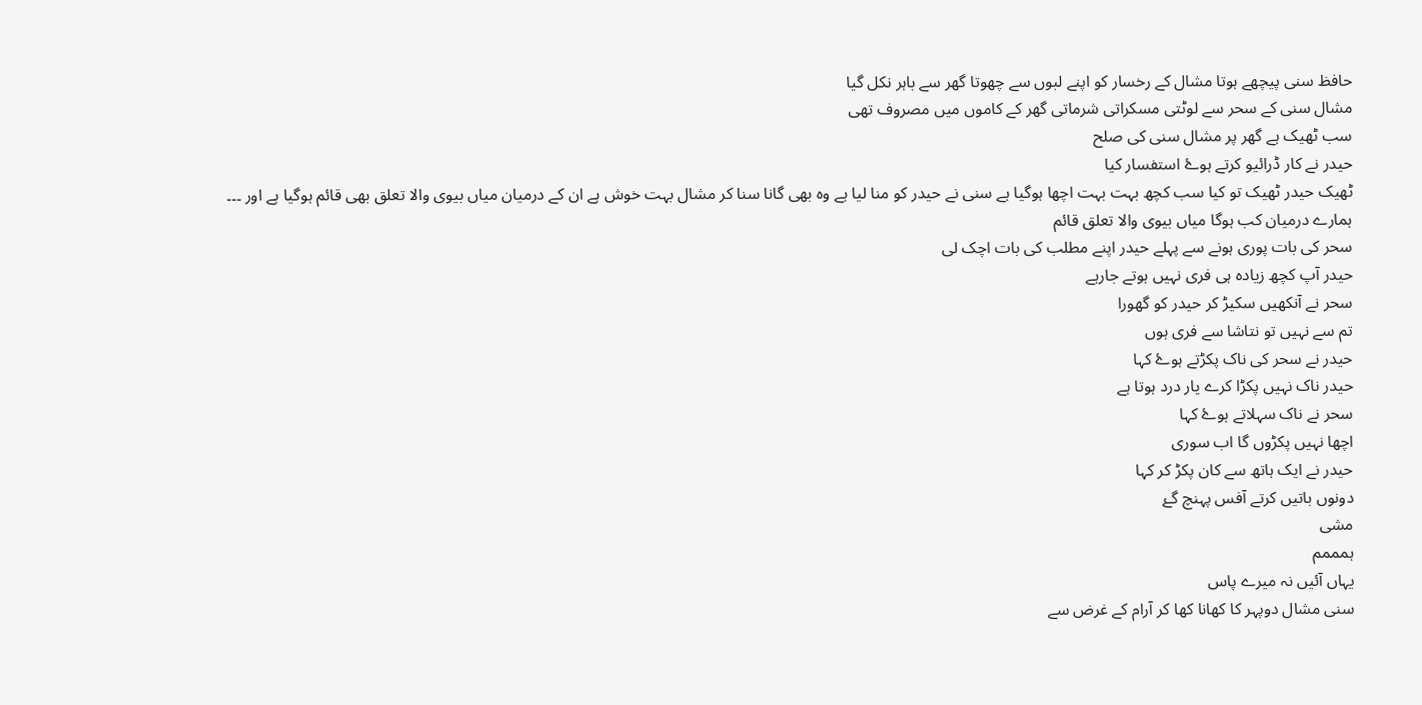حافظ سنی پیچھے ہوتا مشال کے رخسار کو اپنے لبوں سے چھوتا گھر سے باہر نکل گیا
مشال سنی کے سحر سے لوٹتی مسکراتی شرماتی گھر کے کاموں میں مصروف تھی
سب ٹھیک ہے گھر پر مشال سنی کی صلح
حیدر نے کار ڈرائیو کرتے ہوۓ استفسار کیا
ٹھیک حیدر ٹھیک تو کیا سب کچھ بہت بہت اچھا ہوگیا ہے سنی نے حیدر کو منا لیا ہے وہ بھی گانا سنا کر مشال بہت خوش ہے ان کے درمیان میاں بیوی والا تعلق بھی قائم ہوگیا ہے اور ۔۔۔
ہمارے درمیان کب ہوگا میاں بیوی والا تعلق قائم
سحر کی بات پوری ہونے سے پہلے حیدر اپنے مطلب کی بات اچک لی
حیدر آپ کچھ زیادہ ہی فری نہیں ہوتے جارہے
سحر نے آنکھیں سکیڑ کر حیدر کو گھورا
تم سے نہیں تو نتاشا سے فری ہوں
حیدر نے سحر کی ناک پکڑتے ہوۓ کہا
حیدر ناک نہیں پکڑا کرے یار درد ہوتا ہے
سحر نے ناک سہلاتے ہوۓ کہا
اچھا نہیں پکڑوں گا اب سوری
حیدر نے ایک ہاتھ سے کان پکڑ کر کہا
دونوں باتیں کرتے آفس پہنچ گۓ
مشی
ہمممم
یہاں آئیں نہ میرے پاس
سنی مشال دوپہر کا کھانا کھا کر آرام کے غرض سے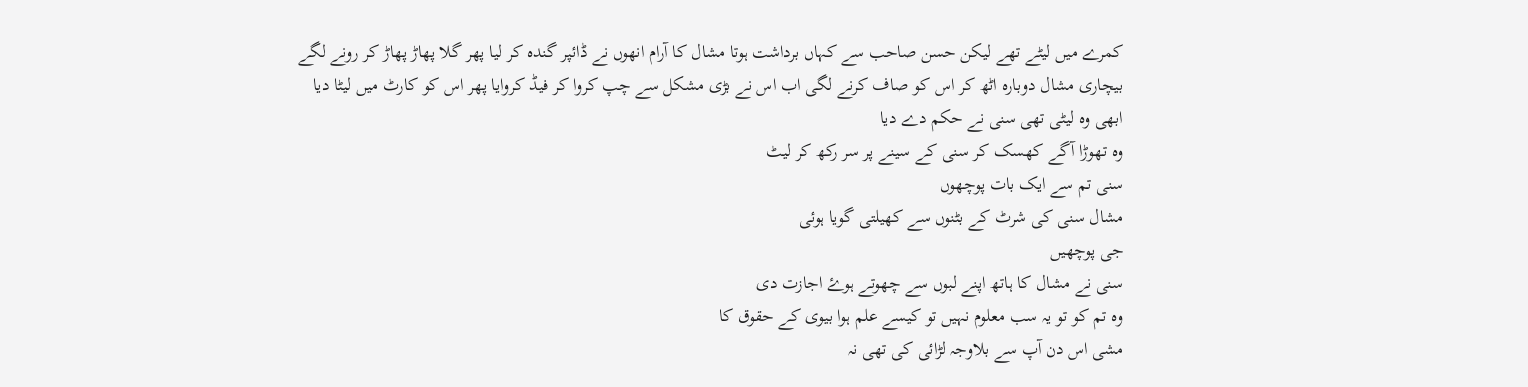کمرے میں لیٹے تھے لیکن حسن صاحب سے کہاں برداشت ہوتا مشال کا آرام انھوں نے ڈائپر گندہ کر لیا پھر گلا پھاڑ پھاڑ کر رونے لگے
بیچاری مشال دوبارہ اٹھ کر اس کو صاف کرنے لگی اب اس نے بڑی مشکل سے چپ کروا کر فیڈ کروایا پھر اس کو کارٹ میں لیٹا دیا ابھی وہ لیٹی تھی سنی نے حکم دے دیا
وہ تھوڑا آگے کھسک کر سنی کے سینے پر سر رکھ کر لیٹ
سنی تم سے ایک بات پوچھوں
مشال سنی کی شرٹ کے بٹنوں سے کھیلتی گویا ہوئی
جی پوچھیں
سنی نے مشال کا ہاتھ اپنے لبوں سے چھوتے ہوۓ اجازت دی
وہ تم کو تو یہ سب معلوم نہیں تو کیسے علم ہوا بیوی کے حقوق کا
مشی اس دن آپ سے بلاوجہ لڑائی کی تھی نہ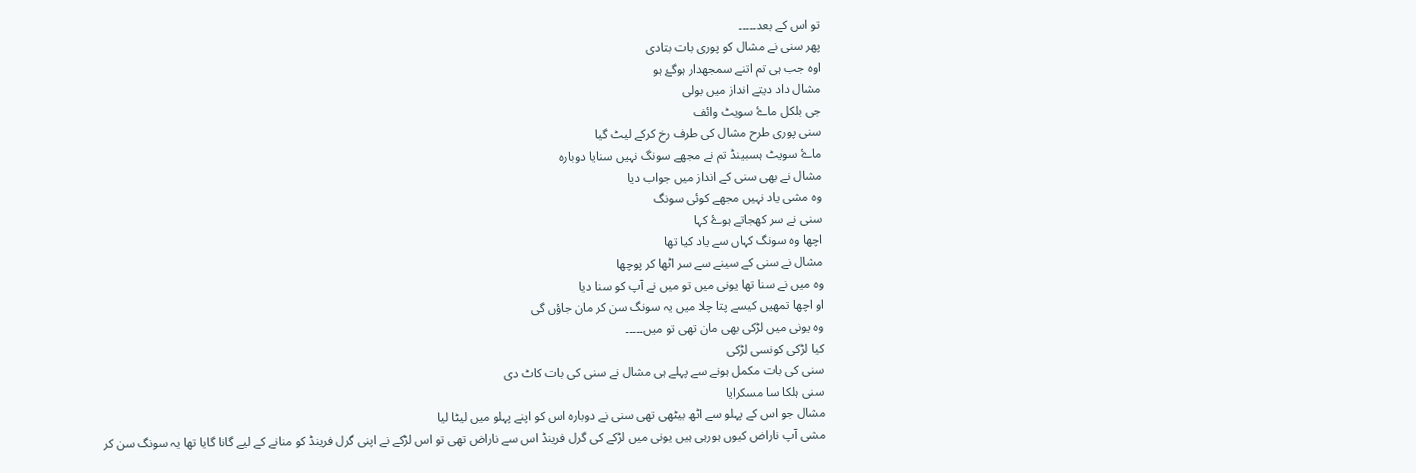تو اس کے بعد۔۔۔۔۔
پھر سنی نے مشال کو پوری بات بتادی
اوہ جب ہی تم اتنے سمجھدار ہوگۓ ہو
مشال داد دیتے انداز میں بولی
جی بلکل ماۓ سویٹ وائف
سنی پوری طرح مشال کی طرف رخ کرکے لیٹ گیا
ماۓ سویٹ ہسبینڈ تم نے مجھے سونگ نہیں سنایا دوبارہ
مشال نے بھی سنی کے انداز میں جواب دیا
وہ مشی یاد نہیں مجھے کوئی سونگ
سنی نے سر کھجاتے ہوۓ کہا
اچھا وہ سونگ کہاں سے یاد کیا تھا
مشال نے سنی کے سینے سے سر اٹھا کر پوچھا
وہ میں نے سنا تھا یونی میں تو میں نے آپ کو سنا دیا
او اچھا تمھیں کیسے پتا چلا میں یہ سونگ سن کر مان جاؤں گی
وہ یونی میں لڑکی بھی مان تھی تو میں۔۔۔۔۔
کیا لڑکی کونسی لڑکی
سنی کی بات مکمل ہونے سے پہلے ہی مشال نے سنی کی بات کاٹ دی
سنی ہلکا سا مسکرایا
مشال جو اس کے پہلو سے اٹھ بیٹھی تھی سنی نے دوبارہ اس کو اپنے پہلو میں لیٹا لیا
مشی آپ ناراض کیوں ہورہی ہیں یونی میں لڑکے کی گرل فرینڈ اس سے ناراض تھی تو اس لڑکے نے اپنی گرل فرینڈ کو منانے کے لیے گانا گایا تھا یہ سونگ سن کر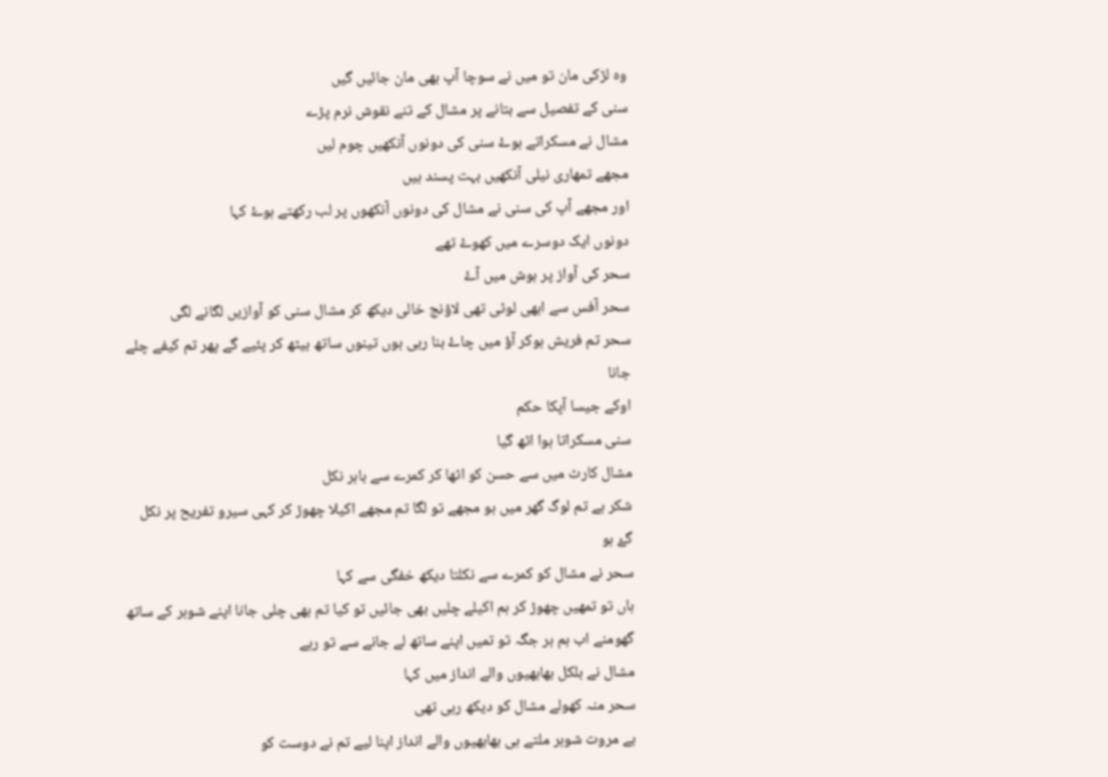وہ لڑکی مان تو میں نے سوچا آپ بھی مان جائیں گیں
سنی کے تفصیل سے بتانے پر مشال کے تنے نقوش نرم پڑے
مشال نے مسکراتے ہوۓ سنی کی دونوں آنکھیں چوم لیں
مجھے تمھاری نیلی آنکھیں بہت پسند ہیں
اور مجھے آپ کی سنی نے مشال کی دونوں آنکھوں پر لب رکھتے ہوۓ کہا
دونوں ایک دوسرے میں کھوۓ تھے
سحر کی آواز پر ہوش میں آۓ
سحر آفس سے ابھی لوٹی تھی لاؤنج خالی دیکھ کر مشال سنی کو آوازیں لگانے لگی
سحر تم فریش ہوکر آؤ میں چاۓ بنا رہی ہوں تینوں ساتھ بیٹھ کر پئیے گے پھر تم کیفے چلے جانا
اوکے جیسا آپکا حکم
سنی مسکراتا ہوا اٹھ گیا
مشال کارٹ میں سے حسن کو اٹھا کر کمرے سے باہر نکل
شکر ہے تم لوگ گھر میں ہو مجھے تو لگا تم مجھے اکیلا چھوڑ کر کہی سیرو تفریح پر نکل گۓ ہو
سحر نے مشال کو کمرے سے نکلتا دیکھ خفگی سے کہا
ہاں تو تمھیں چھوڑ کر ہم اکیلے چلیں بھی جائیں تو کیا تم بھی چلی جانا اپنے شوہر کے ساتھ گھومنے اب ہم ہر جگہ تو تمیں اپنے ساتھ لے جانے سے تو رہے
مشال نے بلکل بھابھیوں والے انداز میں کہا
سحر منہ کھولے مشال کو دیکھ رہی تھی
بے مروت شوہر ملتے ہی بھابھیوں والے انداز اپنا لیے تم نے دوست کو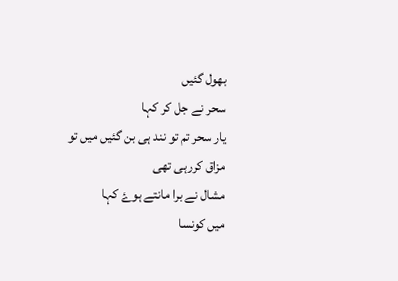بھول گئیں
سحر نے جل کر کہا
یار سحر تم تو نند ہی بن گئیں میں تو مزاق کررہی تھی
مشال نے برا مانتے ہوۓ کہا
میں کونسا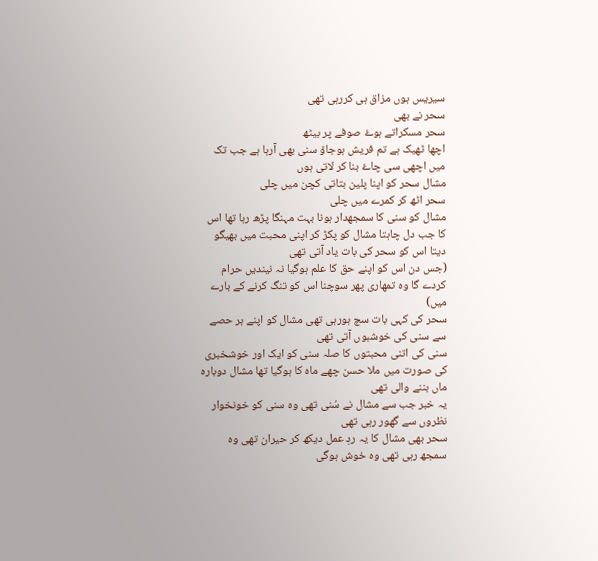سیریس ہوں مزاق ہی کررہی تھی
سحر نے بھی
سحر مسکراتے ہوۓ صوفے پر بیٹھ
اچھا ٹھیک ہے تم فریش ہوجاؤ سنی بھی آرہا ہے جب تک میں اچھی سی چاۓ بنا کر لاتی ہوں
مشال سحر کو اپنا پلین بتاتی کچن میں چلی
سحر اٹھ کر کمرے میں چلی
مشال کو سنی کا سمجھدار ہونا بہت مہنگا پڑھ رہا تھا اس کا جب دل چاہتا مشال کو پکڑ کر اپنی محبت میں بھیگو دیتا اس کو سحر کی بات یاد آتی تھی
(جس دن اس کو اپنے حق کا علم ہوگیا نہ نیندیں حرام کردے گا وہ تمھاری پھر سوچنا اس کو تنگ کرنے کے بارے میں)
سحر کی کہی بات سچ ہورہی تھی مشال کو اپنے ہر حصے سے سنی کی خوشبوں آتی تھی
سنی کی اتنی محبتوں کا صلہ سنی کو ایک اور خوشخبری کی صورت میں ملا حسن چھے ماہ کا ہوگیا تھا مشال دوبارہ ماں بننے والی تھی
یہ خبر جب سے مشال نے سُنی تھی وہ سنی کو خونخوار نظروں سے گھور رہی تھی
سحر بھی مشال کا یہ ردِ عمل دیکھ کر حیران تھی وہ سمجھ رہی تھی وہ خوش ہوگی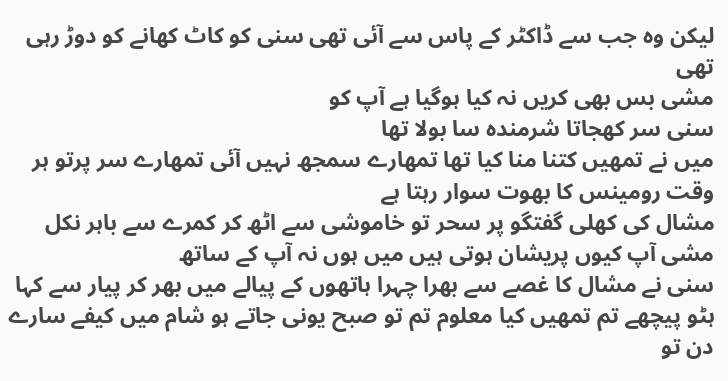لیکن وہ جب سے ڈاکٹر کے پاس سے آئی تھی سنی کو کاٹ کھانے کو دوڑ رہی تھی
مشی بس بھی کریں نہ کیا ہوگیا ہے آپ کو
سنی سر کھجاتا شرمندہ سا بولا تھا
میں نے تمھیں کتنا منا کیا تھا تمھارے سمجھ نہیں آئی تمھارے سر پرتو ہر وقت رومینس کا بھوت سوار رہتا ہے
مشال کی کھلی گفتگو پر سحر تو خاموشی سے اٹھ کر کمرے سے باہر نکل
مشی آپ کیوں پریشان ہوتی ہیں میں ہوں نہ آپ کے ساتھ
سنی نے مشال کا غصے سے بھرا چہرا ہاتھوں کے پیالے میں بھر کر پیار سے کہا
ہٹو پیچھے تم تمھیں کیا معلوم تم تو صبح یونی جاتے ہو شام میں کیفے سارے دن تو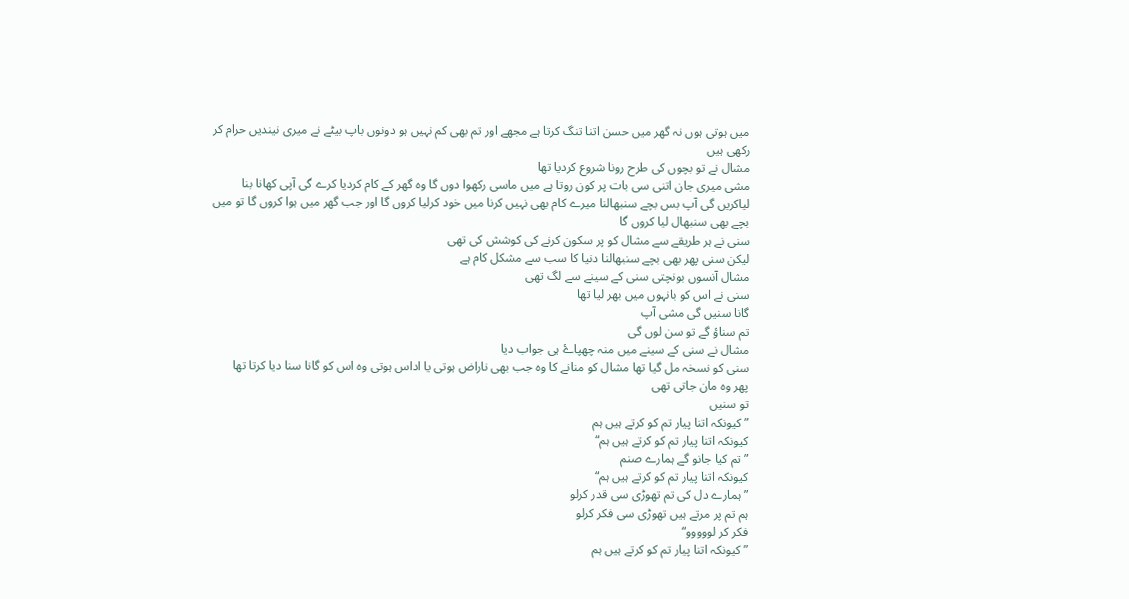میں ہوتی ہوں نہ گھر میں حسن اتنا تنگ کرتا ہے مجھے اور تم بھی کم نہیں ہو دونوں باپ بیٹے نے میری نیندیں حرام کر رکھی ہیں
مشال نے تو بچوں کی طرح رونا شروع کردیا تھا
مشی میری جان اتنی سی بات پر کون روتا ہے میں ماسی رکھوا دوں گا وہ گھر کے کام کردیا کرے گی آپی کھانا بنا لیاکریں گی آپ بس بچے سنبھالنا میرے کام بھی نہیں کرنا میں خود کرلیا کروں گا اور جب گھر میں ہوا کروں گا تو میں بچے بھی سنبھال لیا کروں گا
سنی نے ہر طریقے سے مشال کو پر سکون کرنے کی کوشش کی تھی
لیکن سنی پھر بھی بچے سنبھالنا دنیا کا سب سے مشکل کام ہے
مشال آنسوں بونچتی سنی کے سینے سے لگ تھی
سنی نے اس کو بانہوں میں بھر لیا تھا
گانا سنیں گی مشی آپ
تم سناؤ گے تو سن لوں گی
مشال نے سنی کے سینے میں منہ چھپاۓ ہی جواب دیا
سنی کو نسخہ مل گیا تھا مشال کو منانے کا وہ جب بھی ناراض ہوتی یا اداس ہوتی وہ اس کو گانا سنا دیا کرتا تھا
پھر وہ مان جاتی تھی
تو سنیں
”کیونکہ اتنا پیار تم کو کرتے ہیں ہم
کیونکہ اتنا پیار تم کو کرتے ہیں ہم“
”تم کیا جانو گے ہمارے صنم
کیونکہ اتنا پیار تم کو کرتے ہیں ہم“
”ہمارے دل کی تم تھوڑی سی قدر کرلو
ہم تم پر مرتے ہیں تھوڑی سی فکر کرلو
فکر کر لووووو“
”کیونکہ اتنا پیار تم کو کرتے ہیں ہم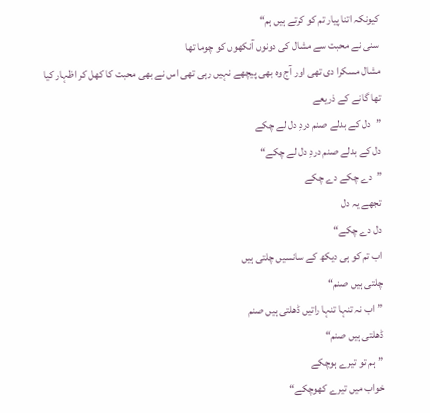کیونکہ اتنا پیار تم کو کرتے ہیں ہم“
سنی نے محبت سے مشال کی دونوں آنکھوں کو چوما تھا
مشال مسکرا دی تھی اور آج وہ بھی پیچھے نہیں رہی تھی اس نے بھی محبت کا کھل کر اظہار کیا تھا گانے کے ذریعے
”دل کے بدلے صنم دردِ دل لے چکے
دل کے بدلے صنم دردِ دل لے چکے“
”دے چکے دے چکے
تجھے یہ دل
دل دے چکے“
اب تم کو ہی دیکھ کے سانسیں چلتی ہیں
چلتی ہیں صنم“
”اب نہ تنہا تنہا راتیں ڈھلتی ہیں صنم
ڈھلتی ہیں صنم“
”ہم تو تیرے ہوچکے
خواب میں تیرے کھوچکے“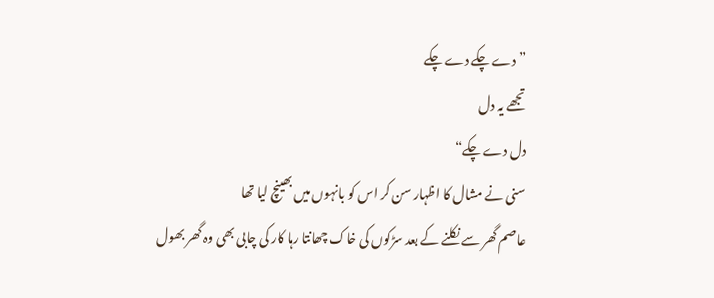”دے چکے دے چکے
تجھے یہ دل
دل دے چکے“
سنی نے مشال کا اظہار سن کر اس کو بانہوں میں بھینچ لیا تھا
عاصم گھر سے نکلنے کے بعد سڑکوں کی خاک چھانتا رہا کار کی چابی بھی وہ گھر بھول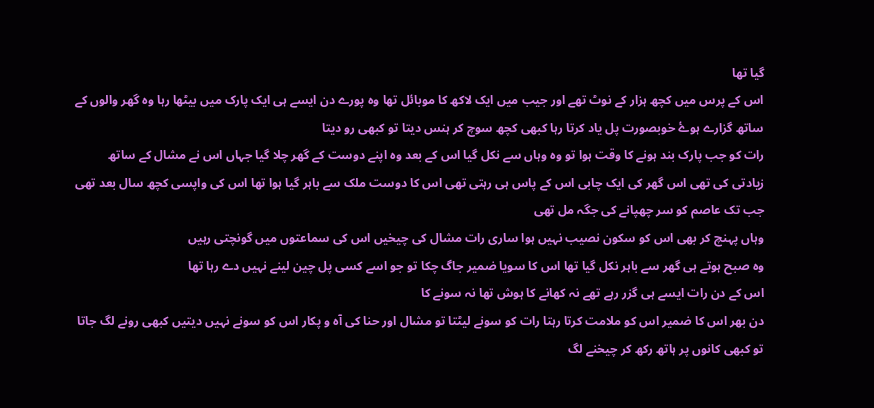گیا تھا
اس کے پرس میں کچھ ہزار کے نوٹ تھے اور جیب میں ایک لاکھ کا موبائل تھا وہ پورے دن ایسے ہی ایک پارک میں بیٹھا رہا وہ گھر والوں کے ساتھ گزارے ہوۓ خوبصورت پل یاد کرتا رہا کبھی کچھ سوچ کر ہنس دیتا تو کبھی رو دیتا
رات کو جب پارک بند ہونے کا وقت ہوا تو وہ وہاں سے نکل گیا اس کے بعد وہ اپنے دوست کے گھر چلا گیا جہاں اس نے مشال کے ساتھ زیادتی کی تھی اس گھر کی ایک چابی اس کے پاس ہی رہتی تھی اس کا دوست ملک سے باہر گیا ہوا تھا اس کی واپسی کچھ سال بعد تھی جب تک عاصم کو سر چھپانے کی جگہ مل تھی
وہاں پہنچ کر بھی اس کو سکون نصیب نہیں ہوا ساری رات مشال کی چیخیں اس کی سماعتوں میں گونچتی رہیں
وہ صبح ہوتے ہی گھر سے باہر نکل گیا تھا اس کا سویا ضمیر جاگ چکا تو جو اسے کسی پل چین لینے نہیں دے رہا تھا
اس کے دن رات ایسے ہی گزر رہے تھے نہ کھانے کا ہوش تھا نہ سونے کا
دن بھر اس کا ضمیر اس کو ملامت کرتا رہتا رات کو سونے لیٹتا تو مشال اور حنا کی آہ و پکار اس کو سونے نہیں دیتیں کبھی رونے لگ جاتا تو کبھی کانوں پر ہاتھ رکھ کر چیخنے لگ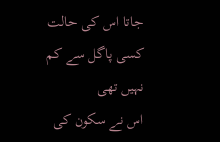جاتا اس کی حالت کسی پاگل سے کم نہیں تھی
اس نے سکون کی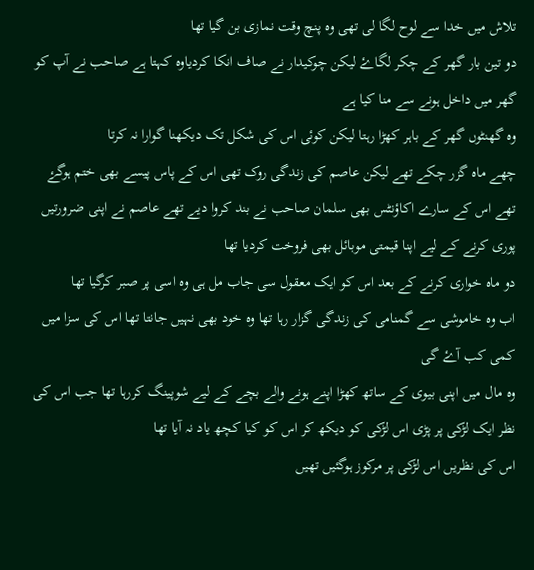تلاش میں خدا سے لوح لگا لی تھی وہ پنچ وقت نمازی بن گیا تھا
دو تین بار گھر کے چکر لگاۓ لیکن چوکیدار نے صاف انکا کردیاوہ کہتا ہے صاحب نے آپ کو گھر میں داخل ہونے سے منا کیا ہے
وہ گھنٹوں گھر کے باہر کھڑا رہتا لیکن کوئی اس کی شکل تک دیکھنا گوارا نہ کرتا
چھے ماہ گزر چکے تھے لیکن عاصم کی زندگی روک تھی اس کے پاس پیسے بھی ختم ہوگۓ تھے اس کے سارے اکاؤنٹس بھی سلمان صاحب نے بند کروا دیے تھے عاصم نے اپنی ضرورتیں پوری کرنے کے لیے اپنا قیمتی موبائل بھی فروخت کردیا تھا
دو ماہ خواری کرنے کے بعد اس کو ایک معقول سی جاب مل ہی وہ اسی پر صبر کرگیا تھا
اب وہ خاموشی سے گمنامی کی زندگی گزار رہا تھا وہ خود بھی نہیں جانتا تھا اس کی سزا میں کمی کب آۓ گی
وہ مال میں اپنی بیوی کے ساتھ کھڑا اپنے ہونے والے بچے کے لیے شوپینگ کررہا تھا جب اس کی نظر ایک لڑکی پر پڑی اس لڑکی کو دیکھ کر اس کو کیا کچھ یاد نہ آیا تھا
اس کی نظریں اس لڑکی پر مرکوز ہوگئیں تھیں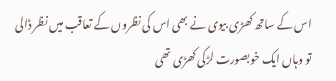اس کے ساتھ کھڑی بیوی نے بھی اس کی نظروں کے تعاقب میں نظر ڈالی تو وہاں ایک خوبصورت لڑکی کھڑی تھی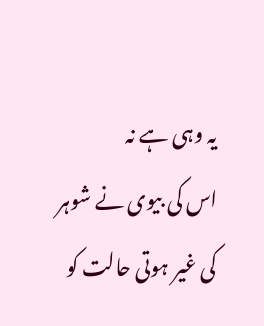یہ وہی ہے نہ
اس کی بیوی نے شوہر کی غیر ہوتی حالت کو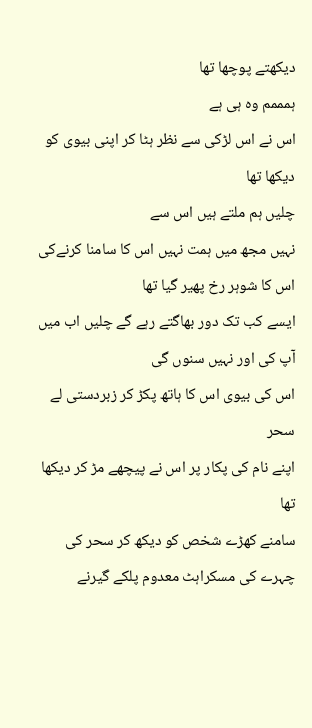دیکھتے پوچھا تھا
ہمممم وہ ہی ہے
اس نے اس لڑکی سے نظر ہٹا کر اپنی بیوی کو دیکھا تھا
چلیں ہم ملتے ہیں اس سے
نہیں مجھ میں ہمت نہیں اس کا سامنا کرنےکی
اس کا شوہر رخ پھیر گیا تھا
ایسے کب تک دور بھاگتے رہے گے چلیں اب میں آپ کی اور نہیں سنوں گی
اس کی بیوی اس کا ہاتھ پکڑ کر زبردستی لے
سحر
اپنے نام کی پکار پر اس نے پیچھے مڑ کر دیکھا تھا
سامنے کھڑے شخص کو دیکھ کر سحر کی چہرے کی مسکراہٹ معدوم پلکے گیرنے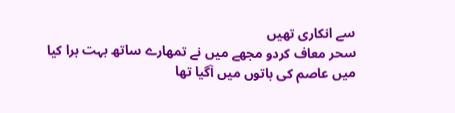سے انکاری تھیں
سحر معاف کردو مجھے میں نے تمھارے ساتھ بہت برا کیا میں عاصم کی باتوں میں آگیا تھا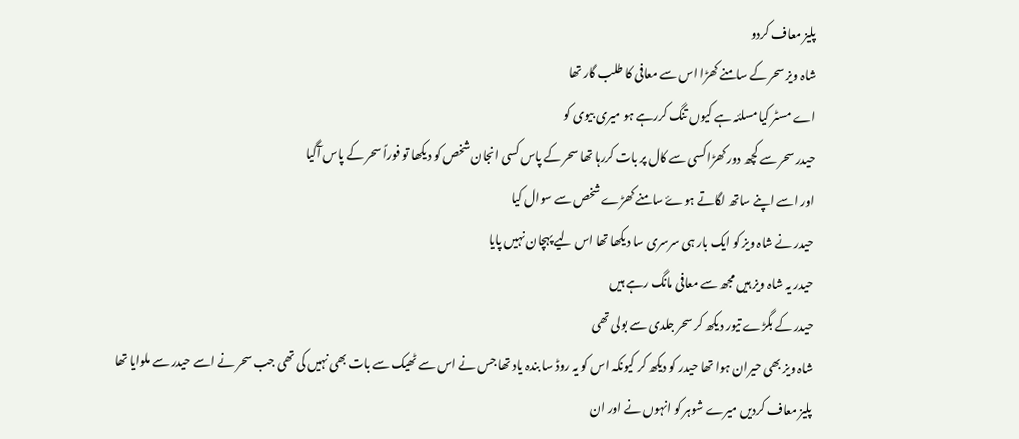پلیز معاف کردو
شاہ ویز سحر کے سامنے کھڑا اس سے معافی کا طلب گار تھا
اے مسٹر کیا مسلئہ ہے کیوں تنگ کررہے ہو میری بیوی کو
حیدر سحر سے کچھ دور کھڑا کسی سے کال پر بات کررہا تھا سحر کے پاس کسی انجان شخص کو دیکھا تو فوراً سحر کے پاس آگیا
اور اسے اپنے ساتھ لگاتے ہوۓ سامنے کھڑے شخص سے سوال کیا
حیدر نے شاہ ویز کو ایک بار ہی سرسری سا دیکھا تھا اس لیے پہچان نہیں پایا
حیدر یہ شاہ ویز ہیں مجھ سے معافی مانگ رہے ہیں
حیدر کے بگڑے تیور دیکھ کر سحر جلدی سے بولی تھی
شاہ ویز بھی حیران ہوا تھا حیدر کو دیکھ کر کیونکہ اس کو یہ روڈ سا بندہ یاد تھا جس نے اس سے ٹھیک سے بات بھی نہیں کی تھی جب سحر نے اسے حیدر سے ملوایا تھا
پلیز معاف کردیں میرے شوہر کو انہوں نے اور ان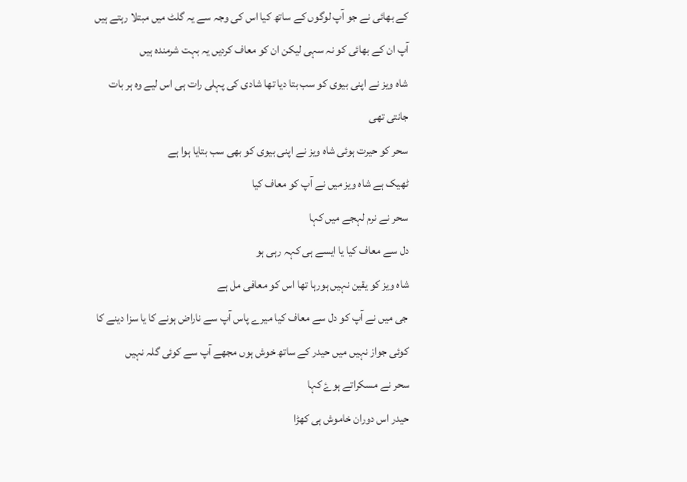کے بھائی نے جو آپ لوگوں کے ساتھ کیا اس کی وجہ سے یہ گلٹ میں مبتلا رہتے ہیں آپ ان کے بھائی کو نہ سہی لیکن ان کو معاف کردیں یہ بہت شرمندہ ہیں
شاہ ویز نے اپنی بیوی کو سب بتا دیا تھا شادی کی پہلی رات ہی اس لیے وہ ہر بات جانتی تھی
سحر کو حیرت ہوئی شاہ ویز نے اپنی بیوی کو بھی سب بتایا ہوا ہے
ٹھیک ہے شاہ ویز میں نے آپ کو معاف کیا
سحر نے نرم لہجے میں کہا
دل سے معاف کیا یا ایسے ہی کہہ رہی ہو
شاہ ویز کو یقین نہیں ہورہا تھا اس کو معافی مل ہے
جی میں نے آپ کو دل سے معاف کیا میرے پاس آپ سے ناراض ہونے کا یا سزا دینے کا کوئی جواز نہیں میں حیدر کے ساتھ خوش ہوں مجھے آپ سے کوئی گلہ نہیں
سحر نے مسکراتے ہوۓ کہا
حیدر اس دوران خاموش ہی کھڑا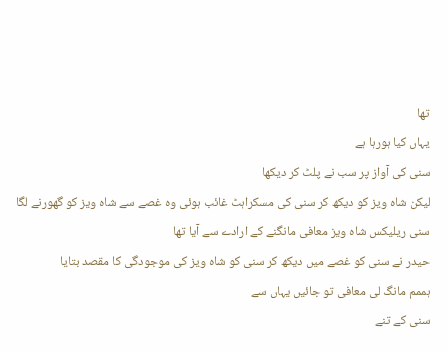تھا
یہاں کیا ہورہا ہے
سنی کی آواز پر سب نے پلٹ کر دیکھا
لیکن شاہ ویز کو دیکھ کر سنی کی مسکراہٹ غائب ہوئی وہ غصے سے شاہ ویز کو گھورنے لگا
سنی ریلیکس شاہ ویز معافی مانگنے کے ارادے سے آیا تھا
حیدر نے سنی کو غصے میں دیکھ کر سنی کو شاہ ویز کی موجودگی کا مقصد بتایا
ہممم مانگ لی معافی تو جائیں یہاں سے
سنی کے تنے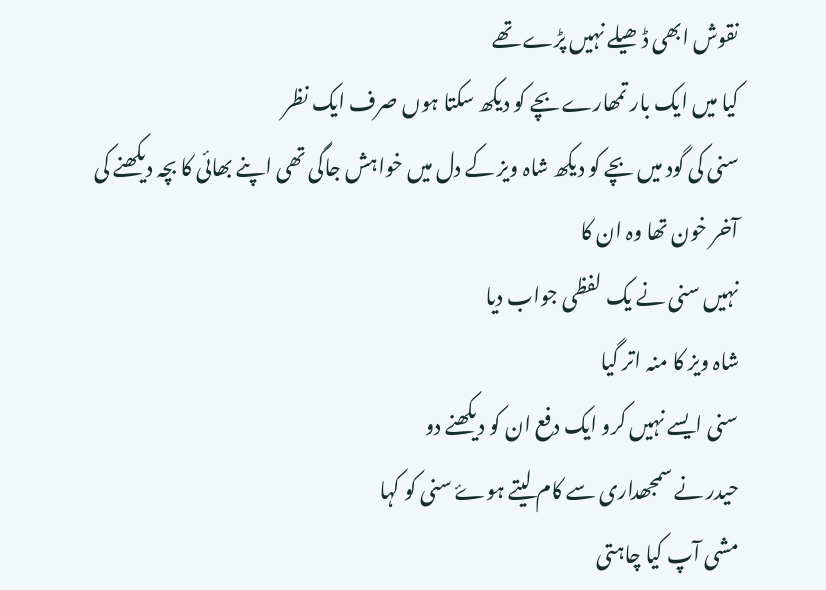نقوش ابھی ڈھیلے نہیں پڑے تھے
کیا میں ایک بار تمھارے بچے کو دیکھ سکتا ہوں صرف ایک نظر
سنی کی گود میں بچے کو دیکھ شاہ ویز کے دل میں خواہش جاگی تھی اپنے بھائی کا بچہ دیکھنے کی آخر خون تھا وہ ان کا
نہیں سنی نے یک لفظی جواب دیا
شاہ ویز کا منہ اتر گیا
سنی ایسے نہیں کرو ایک دفع ان کو دیکھنے دو
حیدر نے سمجھداری سے کام لیتے ہوۓ سنی کو کہا
مشی آپ کیا چاہتی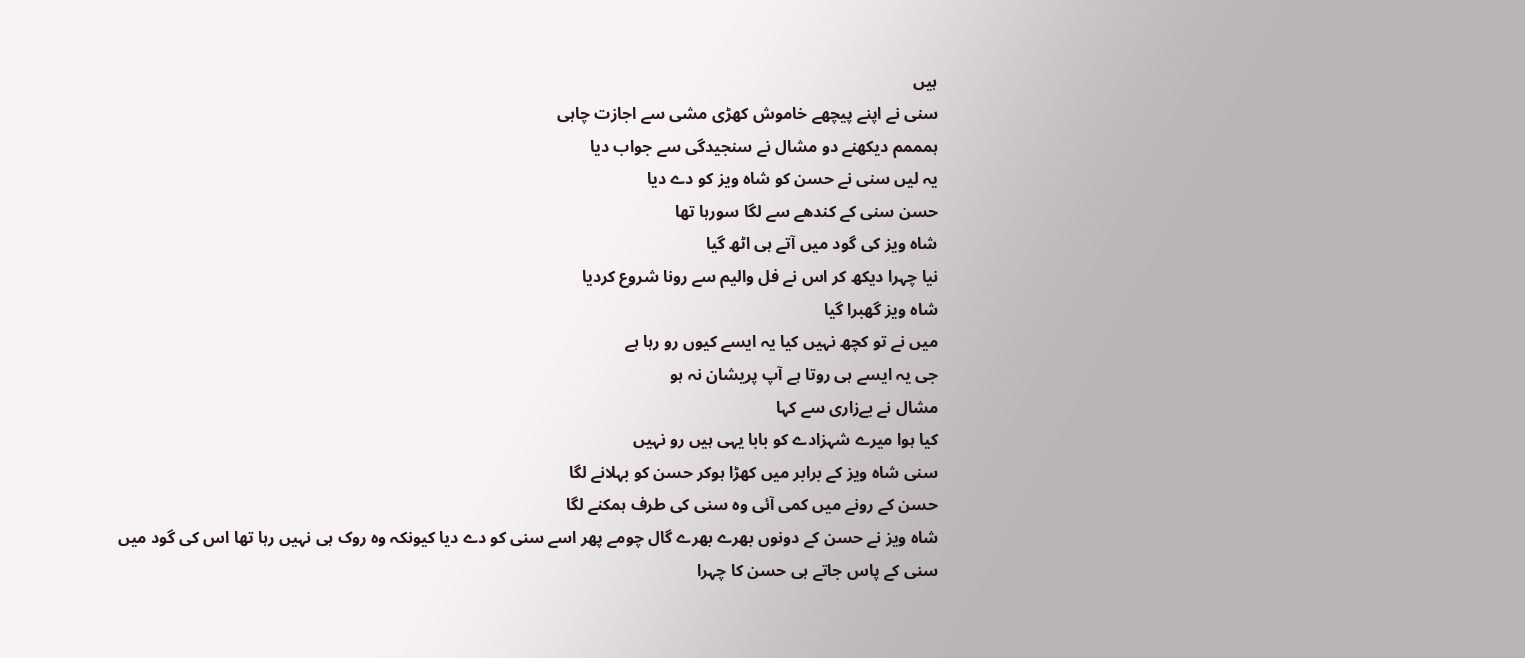ہیں
سنی نے اپنے پیچھے خاموش کھڑی مشی سے اجازت چاہی
ہمممم دیکھنے دو مشال نے سنجیدگی سے جواب دیا
یہ لیں سنی نے حسن کو شاہ ویز کو دے دیا
حسن سنی کے کندھے سے لگا سورہا تھا
شاہ ویز کی گود میں آتے ہی اٹھ گیا
نیا چہرا دیکھ کر اس نے فل والیم سے رونا شروع کردیا
شاہ ویز گھبرا گیا
میں نے تو کچھ نہیں کیا یہ ایسے کیوں رو رہا ہے
جی یہ ایسے ہی روتا ہے آپ پریشان نہ ہو
مشال نے بےزاری سے کہا
کیا ہوا میرے شہزادے کو بابا یہی ہیں رو نہیں
سنی شاہ ویز کے برابر میں کھڑا ہوکر حسن کو بہلانے لگا
حسن کے رونے میں کمی آئی وہ سنی کی طرف ہمکنے لگا
شاہ ویز نے حسن کے دونوں بھرے بھرے گال چومے پھر اسے سنی کو دے دیا کیونکہ وہ روک ہی نہیں رہا تھا اس کی گود میں
سنی کے پاس جاتے ہی حسن کا چہرا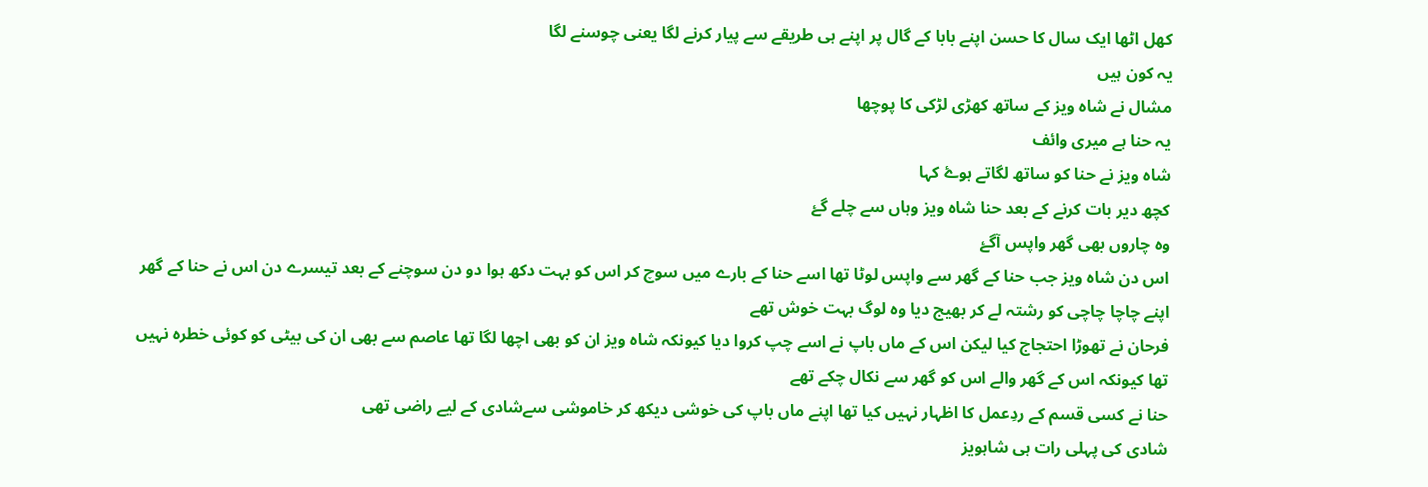کھل اٹھا ایک سال کا حسن اپنے بابا کے گال پر اپنے ہی طریقے سے پیار کرنے لگا یعنی چوسنے لگا
یہ کون ہیں
مشال نے شاہ ویز کے ساتھ کھڑی لڑکی کا پوچھا
یہ حنا ہے میری وائف
شاہ ویز نے حنا کو ساتھ لگاتے ہوۓ کہا
کچھ دیر بات کرنے کے بعد حنا شاہ ویز وہاں سے چلے گۓ
وہ چاروں بھی گھر واپس آگۓ
اس دن شاہ ویز جب حنا کے گھر سے واپس لوٹا تھا اسے حنا کے بارے میں سوچ کر اس کو بہت دکھ ہوا دو دن سوچنے کے بعد تیسرے دن اس نے حنا کے گھر اپنے چاچا چاچی کو رشتہ لے کر بھیج دیا وہ لوگ بہت خوش تھے
فرحان نے تھوڑا احتجاج کیا لیکن اس کے ماں باپ نے اسے چپ کروا دیا کیونکہ شاہ ویز ان کو بھی اچھا لگا تھا عاصم سے بھی ان کی بیٹی کو کوئی خطرہ نہیں تھا کیونکہ اس کے گھر والے اس کو گھر سے نکال چکے تھے
حنا نے کسی قسم کے ردِعمل کا اظہار نہیں کیا تھا اپنے ماں باپ کی خوشی دیکھ کر خاموشی سےشادی کے لیے راضی تھی
شادی کی پہلی رات ہی شاہویز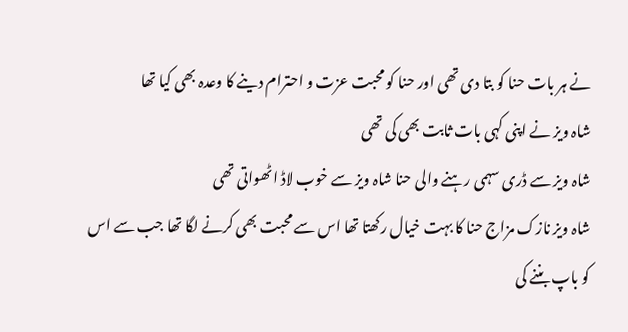نے ہر بات حنا کو بتا دی تھی اور حنا کو محبت عزت و احترام دینے کا وعدہ بھی کیا تھا
شاہ ویز نے اپنی کہی بات ثابت بھی کی تھی
شاہ ویز سے ڈری سہمی رہنے والی حنا شاہ ویز سے خوب لاڈ اٹھواتی تھی
شاہ ویز نازک مزاج حنا کا بہت خیال رکھتا تھا اس سے محبت بھی کرنے لگا تھا جب سے اس
کو باپ بننے کی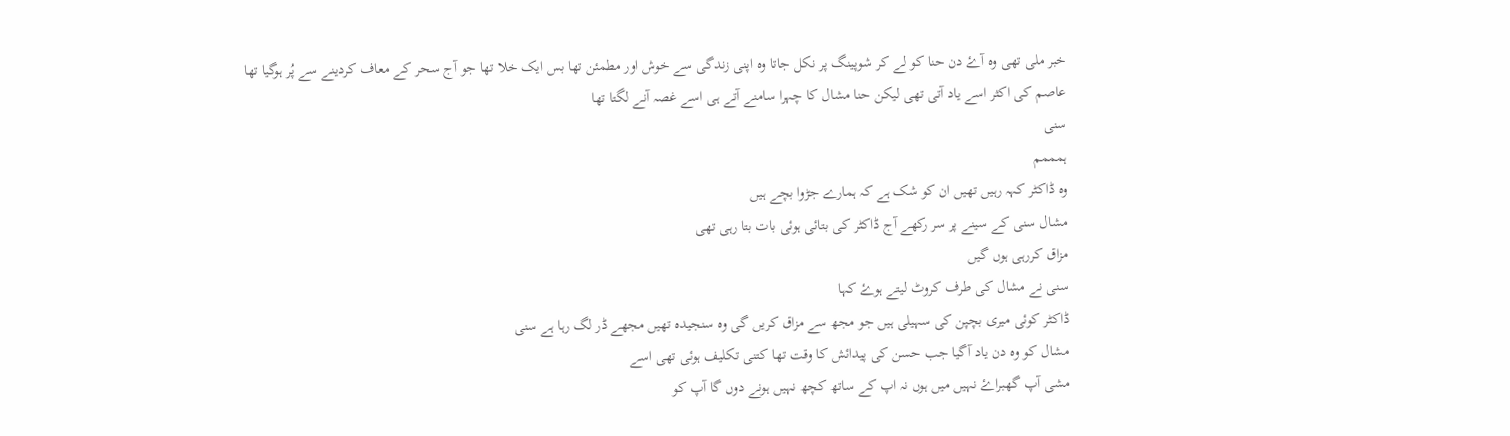خبر ملی تھی وہ آۓ دن حنا کو لے کر شوپینگ پر نکل جاتا وہ اپنی زندگی سے خوش اور مطمئن تھا بس ایک خلا تھا جو آج سحر کے معاف کردینے سے پُر ہوگیا تھا
عاصم کی اکثر اسے یاد آتی تھی لیکن حنا مشال کا چہرا سامنے آتے ہی اسے غصہ آنے لگتا تھا
سنی
ہمممم
وہ ڈاکٹر کہہ رہیں تھیں ان کو شک ہے کہ ہمارے جڑوا بچے ہیں
مشال سنی کے سینے پر سر رکھے آج ڈاکٹر کی بتائی ہوئی بات بتا رہی تھی
مزاق کررہی ہوں گیں
سنی نے مشال کی طرف کروٹ لیتے ہوۓ کہا
ڈاکٹر کوئی میری بچپن کی سہیلی ہیں جو مجھ سے مزاق کریں گی وہ سنجیدہ تھیں مجھے ڈر لگ رہا ہے سنی
مشال کو وہ دن یاد آگیا جب حسن کی پیدائش کا وقت تھا کتنی تکلیف ہوئی تھی اسے
مشی آپ گھبراۓ نہیں میں ہوں نہ اپ کے ساتھ کچھ نہیں ہونے دوں گا آپ کو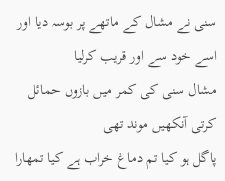سنی نے مشال کے ماتھے پر بوسہ دیا اور اسے خود سے اور قریب کرلیا
مشال سنی کی کمر میں بازوں حمائل کرتی آنکھیں موند تھی
پاگل ہو کیا تم دماغ خراب ہے کیا تمھارا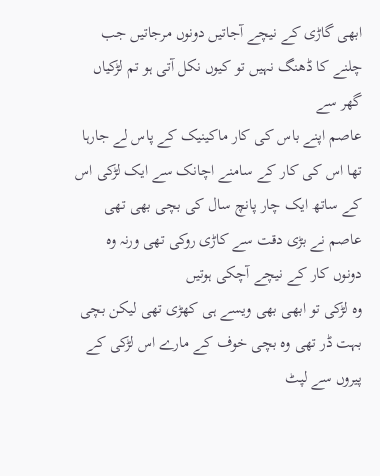ابھی گاڑی کے نیچے آجاتیں دونوں مرجاتیں جب چلنے کا ڈھنگ نہیں تو کیوں نکل آتی ہو تم لڑکیاں گھر سے
عاصم اپنے باس کی کار ماکینیک کے پاس لے جارہا تھا اس کی کار کے سامنے اچانک سے ایک لڑکی اس کے ساتھ ایک چار پانچ سال کی بچی بھی تھی
عاصم نے بڑی دقت سے کاڑی روکی تھی ورنہ وہ دونوں کار کے نیچے آچکی ہوتیں
وہ لڑکی تو ابھی بھی ویسے ہی کھڑی تھی لیکن بچی بہت ڈر تھی وہ بچی خوف کے مارے اس لڑکی کے پیروں سے لپٹ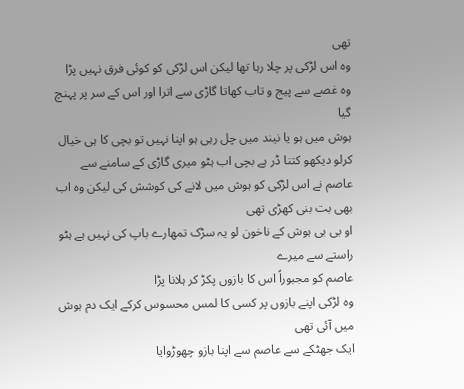تھی
وہ اس لڑکی پر چلا رہا تھا لیکن اس لڑکی کو کوئی فرق نہیں پڑا
وہ غصے سے پیج و تاب کھاتا گاڑی سے اترا اور اس کے سر پر پہنچ گیا
ہوش میں ہو یا نیند میں چل رہی ہو اپنا نہیں تو بچی کا ہی خیال کرلو دیکھو کتنا ڈر ہے بچی اب ہٹو میری گاڑی کے سامنے سے
عاصم نے اس لڑکی کو ہوش میں لانے کی کوشش کی لیکن وہ اب بھی بت بنی کھڑی تھی
او بی بی ہوش کے ناخون لو یہ سڑک تمھارے باپ کی نہیں ہے ہٹو راستے سے میرے
عاصم کو مجبوراً اس کا بازوں پکڑ کر ہلانا پڑا
وہ لڑکی اپنے بازوں پر کسی کا لمس محسوس کرکے ایک دم ہوش میں آئی تھی
ایک جھٹکے سے عاصم سے اپنا بازو چھوڑوایا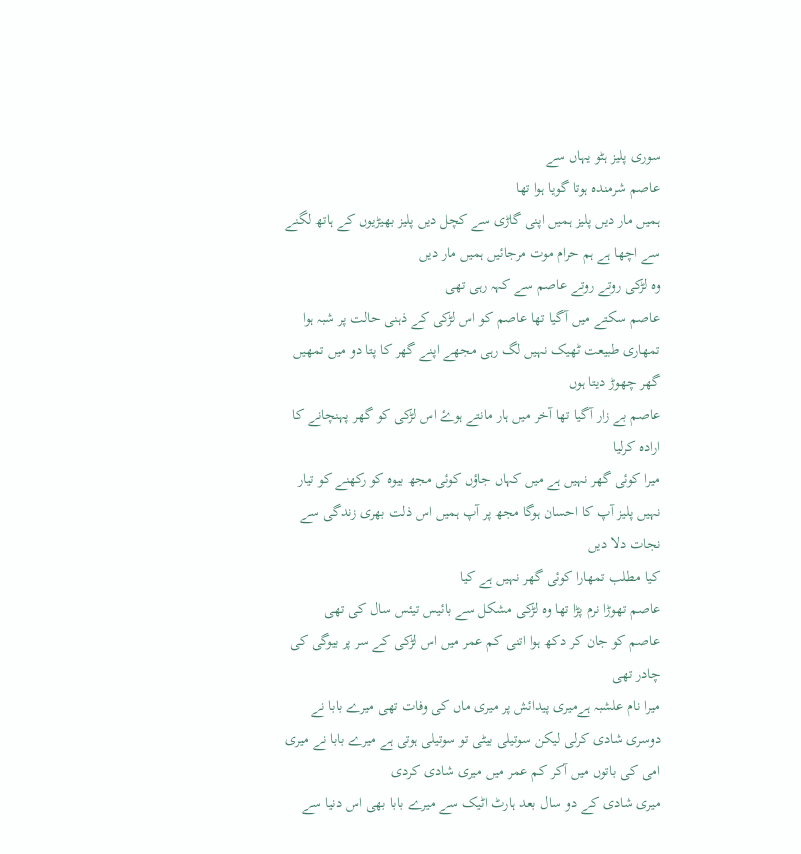سوری پلیز ہٹو یہاں سے
عاصم شرمندہ ہوتا گویا ہوا تھا
ہمیں مار دیں پلیز ہمیں اپنی گاڑی سے کچل دیں پلیز بھیڑیوں کے ہاتھ لگنے سے اچھا ہے ہم حرام موت مرجائیں ہمیں مار دیں
وہ لڑکی روتے روتے عاصم سے کہہ رہی تھی
عاصم سکتے میں آگیا تھا عاصم کو اس لڑکی کے ذہنی حالت پر شبہ ہوا
تمھاری طبیعت ٹھیک نہیں لگ رہی مجھے اپنے گھر کا پتا دو میں تمھیں گھر چھوڑ دیتا ہوں
عاصم بے زار آگیا تھا آخر میں ہار مانتے ہوۓ اس لڑکی کو گھر پہنچانے کا ارادہ کرلیا
میرا کوئی گھر نہیں ہے میں کہاں جاؤں کوئی مجھ بیوہ کو رکھنے کو تیار نہیں پلیز آپ کا احسان ہوگا مجھ پر آپ ہمیں اس ذلت بھری زندگی سے نجات دلا دیں
کیا مطلب تمھارا کوئی گھر نہیں ہے کیا
عاصم تھوڑا نرم پڑا تھا وہ لڑکی مشکل سے بائیس تیئس سال کی تھی
عاصم کو جان کر دکھ ہوا اتنی کم عمر میں اس لڑکی کے سر پر بیوگی کی چادر تھی
میرا نام علشبہ ہےمیری پیدائش پر میری ماں کی وفات تھی میرے بابا نے دوسری شادی کرلی لیکن سوتیلی بیٹی تو سوتیلی ہوتی ہے میرے بابا نے میری امی کی باتوں میں آکر کم عمر میں میری شادی کردی
میری شادی کے دو سال بعد ہارٹ اٹیک سے میرے بابا بھی اس دنیا سے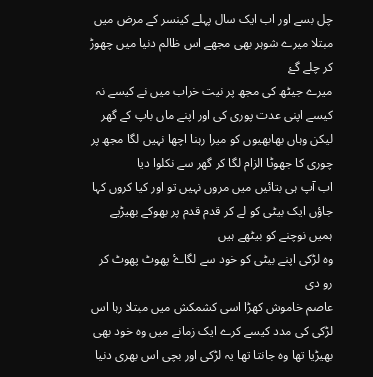چل بسے اور اب ایک سال پہلے کینسر کے مرض میں مبتلا میرے شوہر بھی مجھے اس ظالم دنیا میں چھوڑ کر چلے گۓ
میرے جیٹھ کی مجھ پر نیت خراب میں نے کیسے نہ کیسے اپنی عدت پوری کی اور اپنے ماں باپ کے گھر لیکن وہاں بھابھیوں کو میرا رہنا اچھا نہیں لگا مجھ پر چوری کا جھوٹا الزام لگا کر گھر سے نکلوا دیا
اب آپ ہی بتائیں میں مروں نہیں تو اور کیا کروں کہا جاؤں ایک بیٹی کو لے کر قدم قدم پر بھوکے بھیڑیے ہمیں نوچنے کو بیٹھے ہیں
وہ لڑکی اپنے بیٹی کو خود سے لگاۓ پھوٹ پھوٹ کر رو دی
عاصم خاموش کھڑا اسی کشمکش میں مبتلا رہا اس لڑکی کی مدد کیسے کرے ایک زمانے میں وہ خود بھی بھیڑیا تھا وہ جانتا تھا یہ لڑکی اور بچی اس بھری دنیا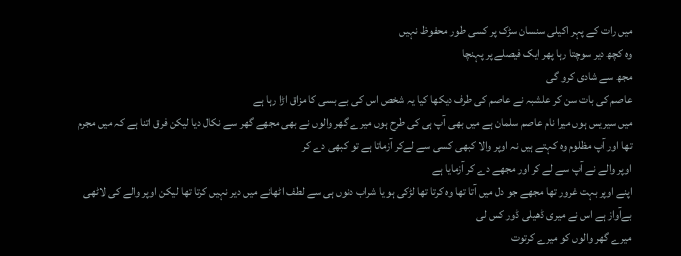میں رات کے پہر اکیلی سنسان سڑک پر کسی طور محفوظ نہیں
وہ کچھ دیر سوچتا رہا پھر ایک فیصلے پر پہنچا
مجھ سے شادی کرو گی
عاصم کی بات سن کر علشبہ نے عاصم کی طرف دیکھا کیا یہ شخص اس کی بے بسی کا مزاق اڑا رہا ہے
میں سیریس ہوں میرا نام عاصم سلمان ہے میں بھی آپ ہی کی طرح ہوں میرے گھر والوں نے بھی مجھے گھر سے نکال دیا لیکن فرق اتنا ہے کہ میں مجرم تھا اور آپ مظلوم وہ کہتے ہیں نہ اوپر والا کبھی کسی سے لےکر آزماتا ہے تو کبھی دے کر
اوپر والے نے آپ سے لے کر اور مجھے دے کر آزمایا ہے
اپنے اوپر بہت غرور تھا مجھے جو دل میں آتا تھا وہ کرتا تھا لڑکی ہو یا شراب دنوں ہی سے لطف اٹھانے میں دیر نہیں کرتا تھا لیکن اوپر والے کی لاٹھی بےآواز ہے اس نے میری ڈھیلی ڈور کس لی
میرے گھر والوں کو میرے کرتوت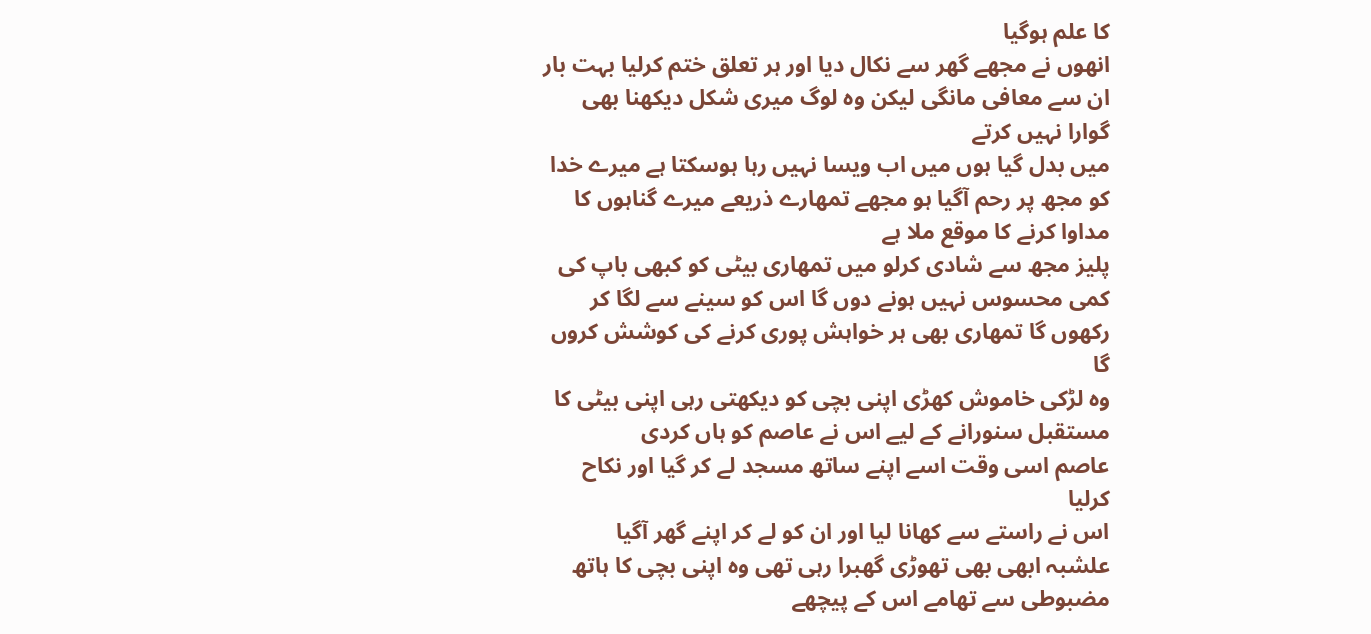کا علم ہوگیا
انھوں نے مجھے گھر سے نکال دیا اور ہر تعلق ختم کرلیا بہت بار ان سے معافی مانگی لیکن وہ لوگ میری شکل دیکھنا بھی گوارا نہیں کرتے
میں بدل گیا ہوں میں اب ویسا نہیں رہا ہوسکتا ہے میرے خدا کو مجھ پر رحم آگیا ہو مجھے تمھارے ذریعے میرے گناہوں کا مداوا کرنے کا موقع ملا ہے
پلیز مجھ سے شادی کرلو میں تمھاری بیٹی کو کبھی باپ کی کمی محسوس نہیں ہونے دوں گا اس کو سینے سے لگا کر رکھوں گا تمھاری بھی ہر خواہش پوری کرنے کی کوشش کروں گا
وہ لڑکی خاموش کھڑی اپنی بچی کو دیکھتی رہی اپنی بیٹی کا مستقبل سنورانے کے لیے اس نے عاصم کو ہاں کردی
عاصم اسی وقت اسے اپنے ساتھ مسجد لے کر گیا اور نکاح کرلیا
اس نے راستے سے کھانا لیا اور ان کو لے کر اپنے گھر آگیا
علشبہ ابھی بھی تھوڑی گھبرا رہی تھی وہ اپنی بچی کا ہاتھ مضبوطی سے تھامے اس کے پیچھے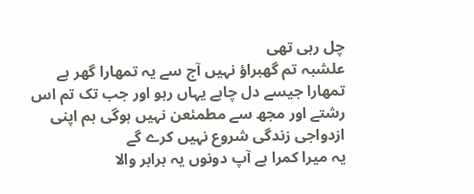چل رہی تھی
علشبہ تم گھبراؤ نہیں آج سے یہ تمھارا گھر ہے تمھارا جیسے دل چاہے یہاں رہو اور جب تک تم اس رشتے اور مجھ سے مطمئعن نہیں ہوگی ہم اپنی ازدواجی زندگی شروع نہیں کرے گے
یہ میرا کمرا ہے آپ دونوں یہ برابر والا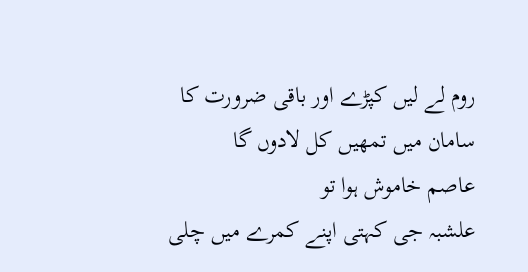روم لے لیں کپڑے اور باقی ضرورت کا سامان میں تمھیں کل لادوں گا
عاصم خاموش ہوا تو
علشبہ جی کہتی اپنے کمرے میں چلی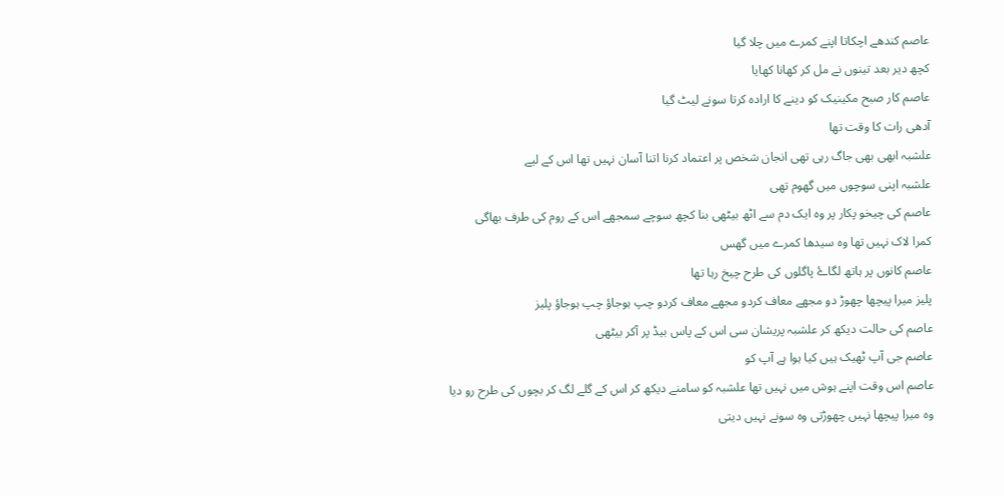عاصم کندھے اچکاتا اپنے کمرے میں چلا گیا
کچھ دیر بعد تینوں نے مل کر کھانا کھایا
عاصم کار صبح مکینیک کو دینے کا ارادہ کرتا سونے لیٹ گیا
آدھی رات کا وقت تھا
علشبہ ابھی بھی جاگ رہی تھی انجان شخص پر اعتماد کرنا اتنا آسان نہیں تھا اس کے لیے
علشبہ اپنی سوچوں میں گھوم تھی
عاصم کی چیخو پکار پر وہ ایک دم سے اٹھ بیٹھی بنا کچھ سوچے سمجھے اس کے روم کی طرف بھاگی
کمرا لاک نہیں تھا وہ سیدھا کمرے میں گھس
عاصم کانوں پر ہاتھ لگاۓ پاگلوں کی طرح چیخ رہا تھا
پلیز میرا پیچھا چھوڑ دو مجھے معاف کردو مجھے معاف کردو چپ ہوجاؤ چپ ہوجاؤ پلیز
عاصم کی حالت دیکھ کر علشبہ پریشان سی اس کے پاس بیڈ پر آکر بیٹھی
عاصم جی آپ ٹھیک ہیں کیا ہوا ہے آپ کو
عاصم اس وقت اپنے ہوش میں نہیں تھا علشبہ کو سامنے دیکھ کر اس کے گلے لگ کر بچوں کی طرح رو دیا
وہ میرا پیچھا نہیں چھوڑتی وہ سونے نہیں دیتی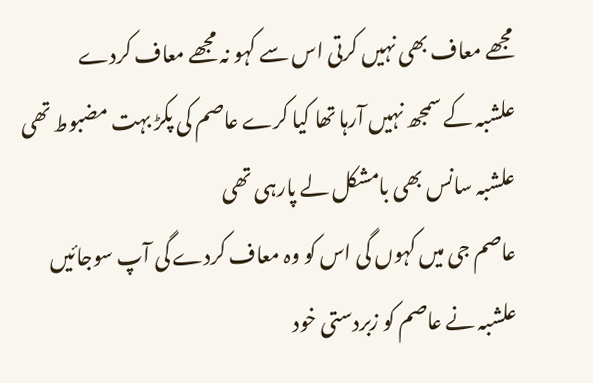مجھے معاف بھی نہیں کرتی اس سے کہو نہ مجھے معاف کردے
علشبہ کے سمجھ نہیں آرہا تھا کیا کرے عاصم کی پکڑ بہت مضبوط تھی علشبہ سانس بھی بامشکل لے پارہی تھی
عاصم جی میں کہوں گی اس کو وہ معاف کردے گی آپ سوجائیں
علشبہ نے عاصم کو زبردستی خود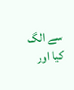سے الگ کیا اور